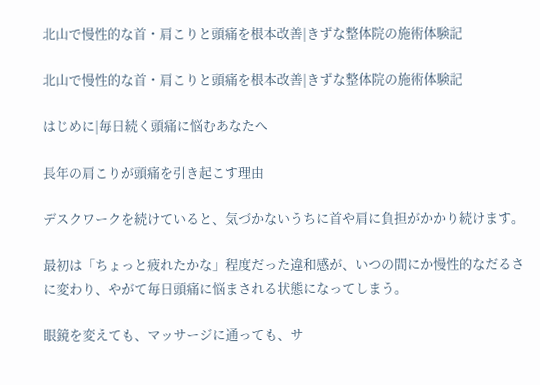北山で慢性的な首・肩こりと頭痛を根本改善|きずな整体院の施術体験記

北山で慢性的な首・肩こりと頭痛を根本改善|きずな整体院の施術体験記

はじめに|毎日続く頭痛に悩むあなたへ

長年の肩こりが頭痛を引き起こす理由

デスクワークを続けていると、気づかないうちに首や肩に負担がかかり続けます。

最初は「ちょっと疲れたかな」程度だった違和感が、いつの間にか慢性的なだるさに変わり、やがて毎日頭痛に悩まされる状態になってしまう。

眼鏡を変えても、マッサージに通っても、サ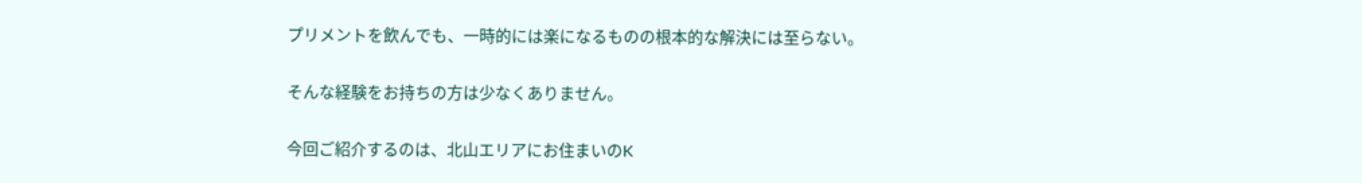プリメントを飲んでも、一時的には楽になるものの根本的な解決には至らない。

そんな経験をお持ちの方は少なくありません。

今回ご紹介するのは、北山エリアにお住まいのK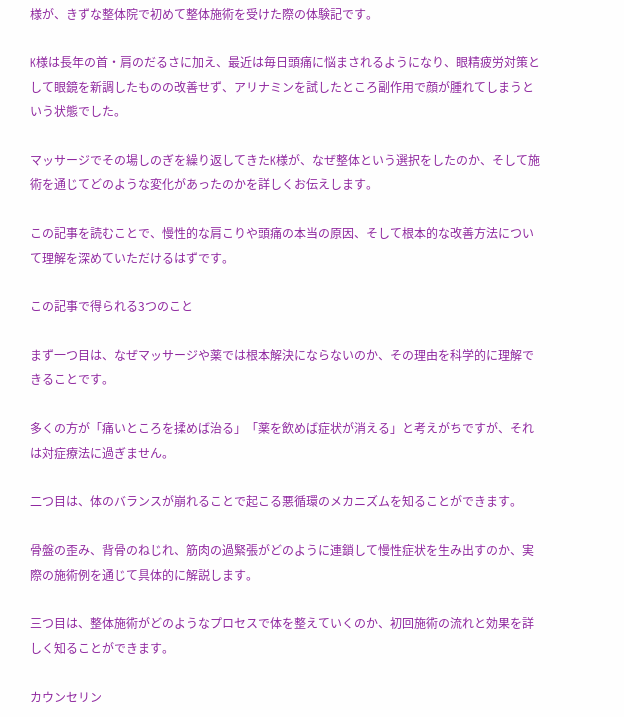様が、きずな整体院で初めて整体施術を受けた際の体験記です。

K様は長年の首・肩のだるさに加え、最近は毎日頭痛に悩まされるようになり、眼精疲労対策として眼鏡を新調したものの改善せず、アリナミンを試したところ副作用で顔が腫れてしまうという状態でした。

マッサージでその場しのぎを繰り返してきたK様が、なぜ整体という選択をしたのか、そして施術を通じてどのような変化があったのかを詳しくお伝えします。

この記事を読むことで、慢性的な肩こりや頭痛の本当の原因、そして根本的な改善方法について理解を深めていただけるはずです。

この記事で得られる3つのこと

まず一つ目は、なぜマッサージや薬では根本解決にならないのか、その理由を科学的に理解できることです。

多くの方が「痛いところを揉めば治る」「薬を飲めば症状が消える」と考えがちですが、それは対症療法に過ぎません。

二つ目は、体のバランスが崩れることで起こる悪循環のメカニズムを知ることができます。

骨盤の歪み、背骨のねじれ、筋肉の過緊張がどのように連鎖して慢性症状を生み出すのか、実際の施術例を通じて具体的に解説します。

三つ目は、整体施術がどのようなプロセスで体を整えていくのか、初回施術の流れと効果を詳しく知ることができます。

カウンセリン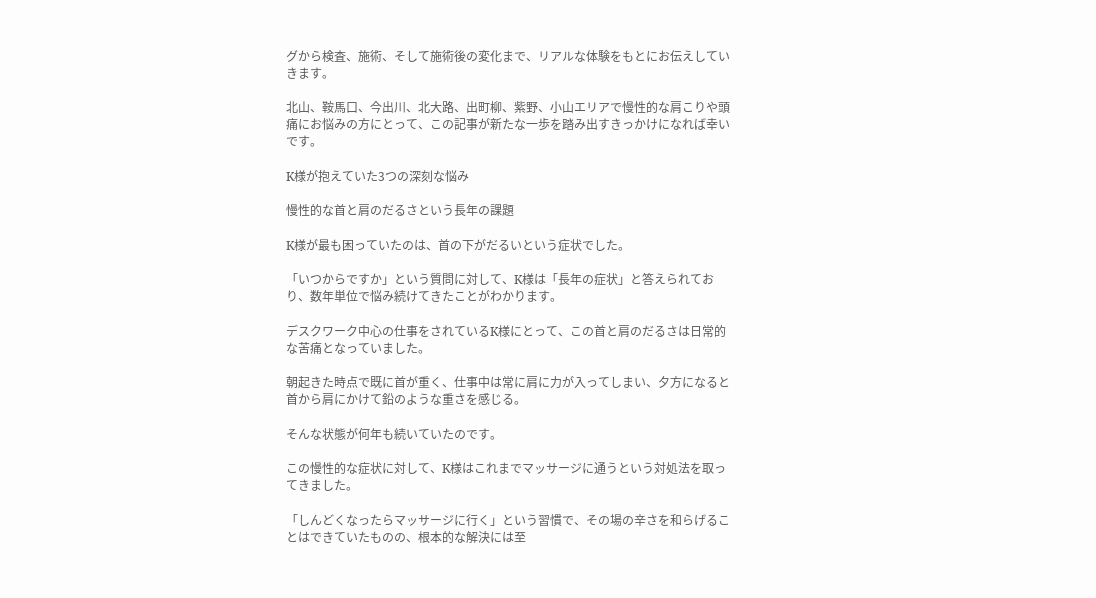グから検査、施術、そして施術後の変化まで、リアルな体験をもとにお伝えしていきます。

北山、鞍馬口、今出川、北大路、出町柳、紫野、小山エリアで慢性的な肩こりや頭痛にお悩みの方にとって、この記事が新たな一歩を踏み出すきっかけになれば幸いです。

K様が抱えていた3つの深刻な悩み

慢性的な首と肩のだるさという長年の課題

K様が最も困っていたのは、首の下がだるいという症状でした。

「いつからですか」という質問に対して、K様は「長年の症状」と答えられており、数年単位で悩み続けてきたことがわかります。

デスクワーク中心の仕事をされているK様にとって、この首と肩のだるさは日常的な苦痛となっていました。

朝起きた時点で既に首が重く、仕事中は常に肩に力が入ってしまい、夕方になると首から肩にかけて鉛のような重さを感じる。

そんな状態が何年も続いていたのです。

この慢性的な症状に対して、K様はこれまでマッサージに通うという対処法を取ってきました。

「しんどくなったらマッサージに行く」という習慣で、その場の辛さを和らげることはできていたものの、根本的な解決には至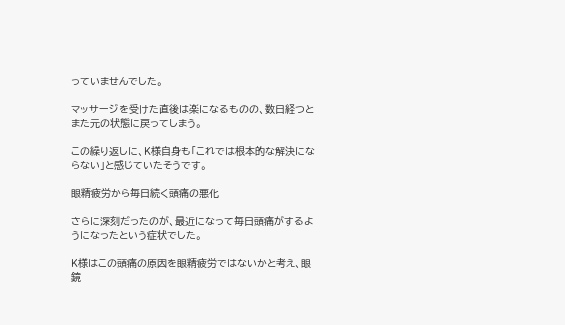っていませんでした。

マッサージを受けた直後は楽になるものの、数日経つとまた元の状態に戻ってしまう。

この繰り返しに、K様自身も「これでは根本的な解決にならない」と感じていたそうです。

眼精疲労から毎日続く頭痛の悪化

さらに深刻だったのが、最近になって毎日頭痛がするようになったという症状でした。

K様はこの頭痛の原因を眼精疲労ではないかと考え、眼鏡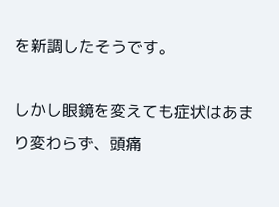を新調したそうです。

しかし眼鏡を変えても症状はあまり変わらず、頭痛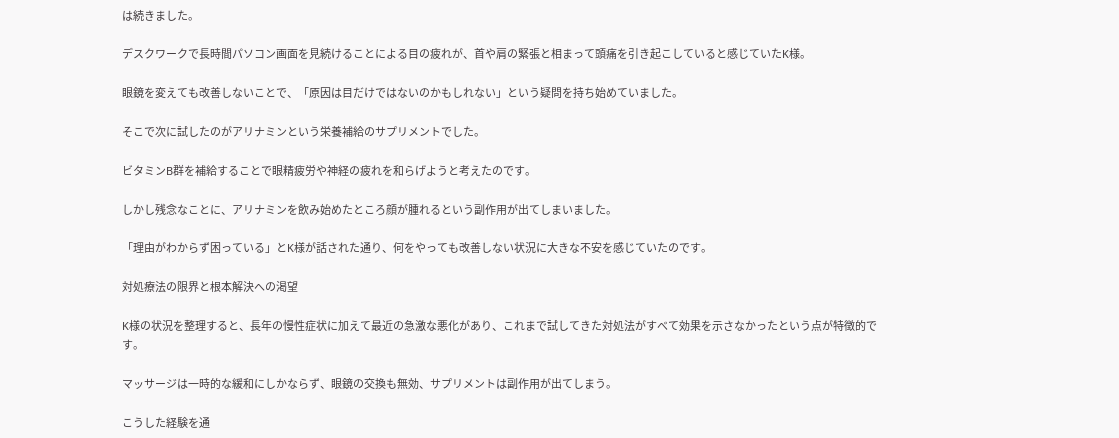は続きました。

デスクワークで長時間パソコン画面を見続けることによる目の疲れが、首や肩の緊張と相まって頭痛を引き起こしていると感じていたK様。

眼鏡を変えても改善しないことで、「原因は目だけではないのかもしれない」という疑問を持ち始めていました。

そこで次に試したのがアリナミンという栄養補給のサプリメントでした。

ビタミンB群を補給することで眼精疲労や神経の疲れを和らげようと考えたのです。

しかし残念なことに、アリナミンを飲み始めたところ顔が腫れるという副作用が出てしまいました。

「理由がわからず困っている」とK様が話された通り、何をやっても改善しない状況に大きな不安を感じていたのです。

対処療法の限界と根本解決への渇望

K様の状況を整理すると、長年の慢性症状に加えて最近の急激な悪化があり、これまで試してきた対処法がすべて効果を示さなかったという点が特徴的です。

マッサージは一時的な緩和にしかならず、眼鏡の交換も無効、サプリメントは副作用が出てしまう。

こうした経験を通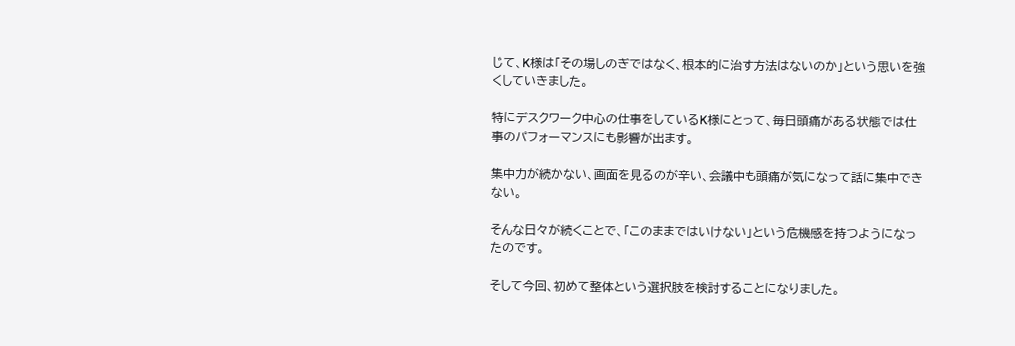じて、K様は「その場しのぎではなく、根本的に治す方法はないのか」という思いを強くしていきました。

特にデスクワーク中心の仕事をしているK様にとって、毎日頭痛がある状態では仕事のパフォーマンスにも影響が出ます。

集中力が続かない、画面を見るのが辛い、会議中も頭痛が気になって話に集中できない。

そんな日々が続くことで、「このままではいけない」という危機感を持つようになったのです。

そして今回、初めて整体という選択肢を検討することになりました。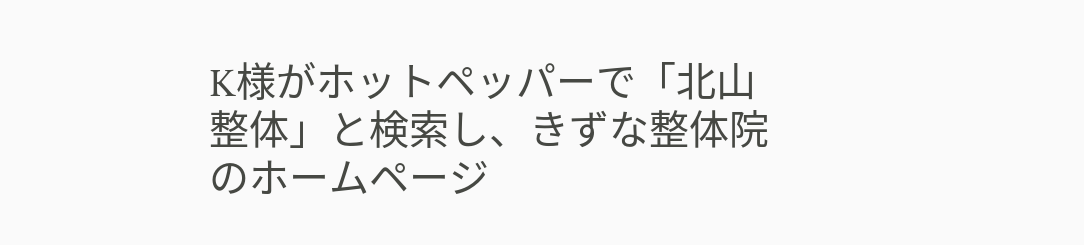K様がホットペッパーで「北山 整体」と検索し、きずな整体院のホームページ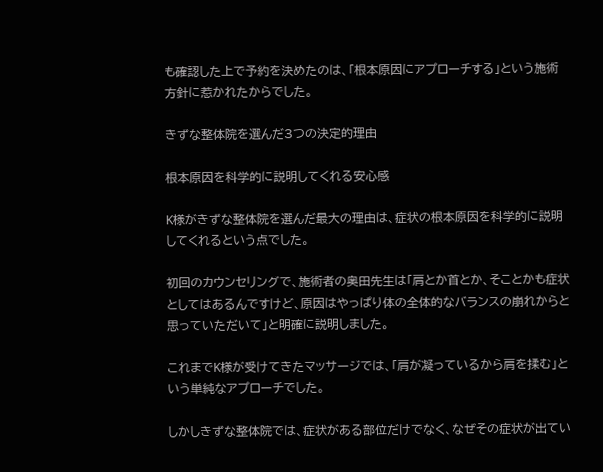も確認した上で予約を決めたのは、「根本原因にアプローチする」という施術方針に惹かれたからでした。

きずな整体院を選んだ3つの決定的理由

根本原因を科学的に説明してくれる安心感

K様がきずな整体院を選んだ最大の理由は、症状の根本原因を科学的に説明してくれるという点でした。

初回のカウンセリングで、施術者の奥田先生は「肩とか首とか、そことかも症状としてはあるんですけど、原因はやっぱり体の全体的なバランスの崩れからと思っていただいて」と明確に説明しました。

これまでK様が受けてきたマッサージでは、「肩が凝っているから肩を揉む」という単純なアプローチでした。

しかしきずな整体院では、症状がある部位だけでなく、なぜその症状が出てい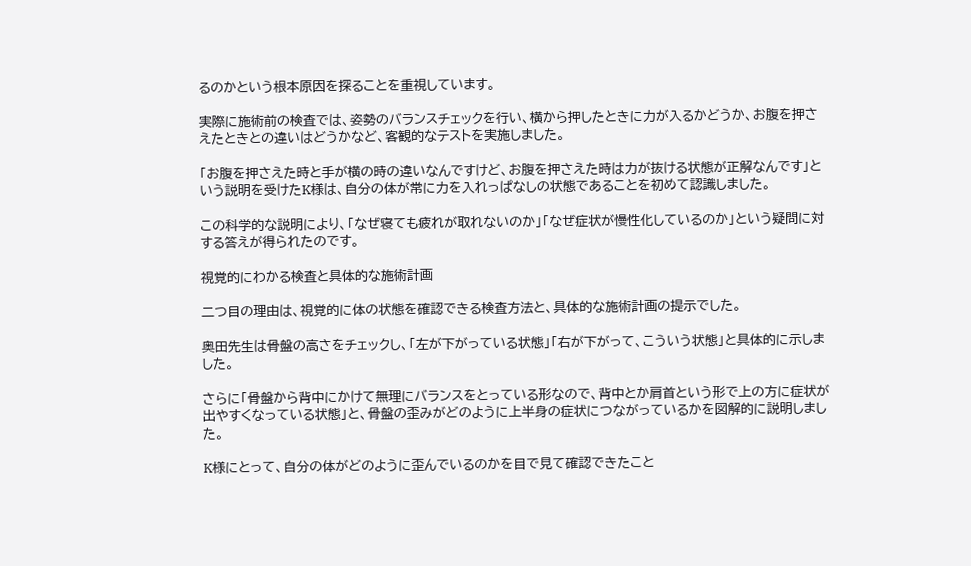るのかという根本原因を探ることを重視しています。

実際に施術前の検査では、姿勢のバランスチェックを行い、横から押したときに力が入るかどうか、お腹を押さえたときとの違いはどうかなど、客観的なテストを実施しました。

「お腹を押さえた時と手が横の時の違いなんですけど、お腹を押さえた時は力が抜ける状態が正解なんです」という説明を受けたK様は、自分の体が常に力を入れっぱなしの状態であることを初めて認識しました。

この科学的な説明により、「なぜ寝ても疲れが取れないのか」「なぜ症状が慢性化しているのか」という疑問に対する答えが得られたのです。

視覚的にわかる検査と具体的な施術計画

二つ目の理由は、視覚的に体の状態を確認できる検査方法と、具体的な施術計画の提示でした。

奥田先生は骨盤の高さをチェックし、「左が下がっている状態」「右が下がって、こういう状態」と具体的に示しました。

さらに「骨盤から背中にかけて無理にバランスをとっている形なので、背中とか肩首という形で上の方に症状が出やすくなっている状態」と、骨盤の歪みがどのように上半身の症状につながっているかを図解的に説明しました。

K様にとって、自分の体がどのように歪んでいるのかを目で見て確認できたこと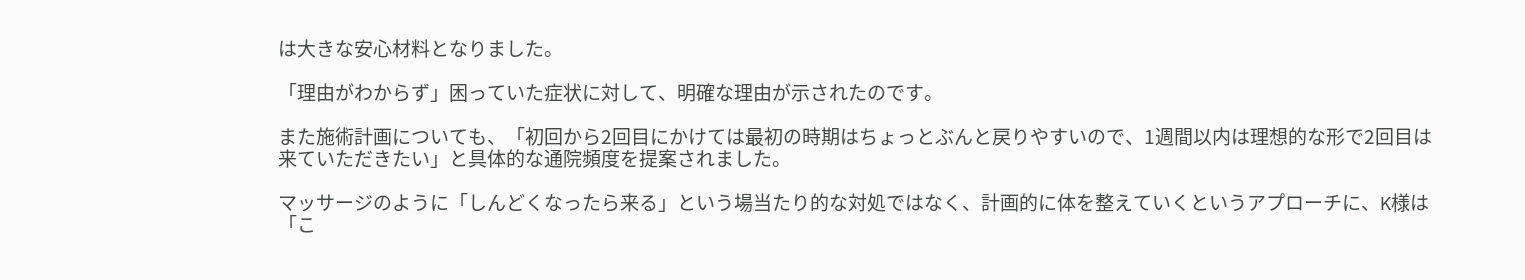は大きな安心材料となりました。

「理由がわからず」困っていた症状に対して、明確な理由が示されたのです。

また施術計画についても、「初回から2回目にかけては最初の時期はちょっとぶんと戻りやすいので、1週間以内は理想的な形で2回目は来ていただきたい」と具体的な通院頻度を提案されました。

マッサージのように「しんどくなったら来る」という場当たり的な対処ではなく、計画的に体を整えていくというアプローチに、K様は「こ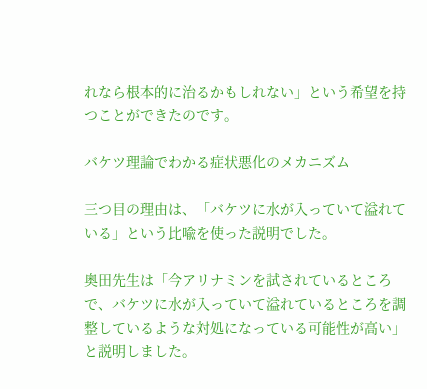れなら根本的に治るかもしれない」という希望を持つことができたのです。

バケツ理論でわかる症状悪化のメカニズム

三つ目の理由は、「バケツに水が入っていて溢れている」という比喩を使った説明でした。

奥田先生は「今アリナミンを試されているところで、バケツに水が入っていて溢れているところを調整しているような対処になっている可能性が高い」と説明しました。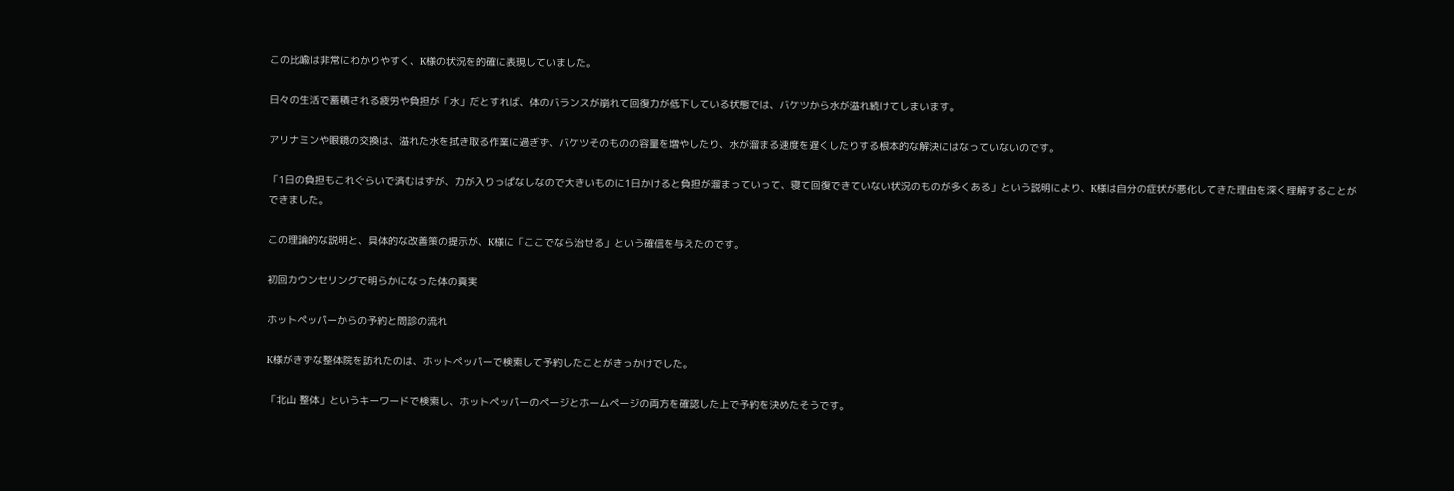この比喩は非常にわかりやすく、K様の状況を的確に表現していました。

日々の生活で蓄積される疲労や負担が「水」だとすれば、体のバランスが崩れて回復力が低下している状態では、バケツから水が溢れ続けてしまいます。

アリナミンや眼鏡の交換は、溢れた水を拭き取る作業に過ぎず、バケツそのものの容量を増やしたり、水が溜まる速度を遅くしたりする根本的な解決にはなっていないのです。

「1日の負担もこれぐらいで済むはずが、力が入りっぱなしなので大きいものに1日かけると負担が溜まっていって、寝て回復できていない状況のものが多くある」という説明により、K様は自分の症状が悪化してきた理由を深く理解することができました。

この理論的な説明と、具体的な改善策の提示が、K様に「ここでなら治せる」という確信を与えたのです。

初回カウンセリングで明らかになった体の真実

ホットペッパーからの予約と問診の流れ

K様がきずな整体院を訪れたのは、ホットペッパーで検索して予約したことがきっかけでした。

「北山 整体」というキーワードで検索し、ホットペッパーのページとホームページの両方を確認した上で予約を決めたそうです。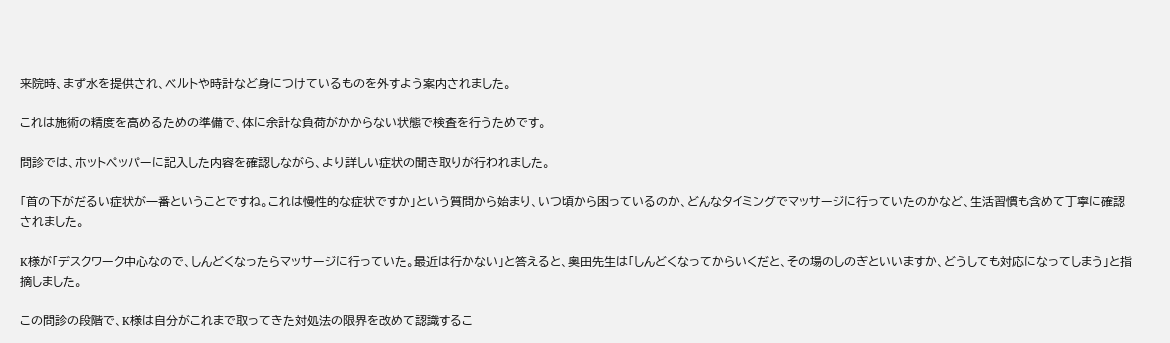来院時、まず水を提供され、ベルトや時計など身につけているものを外すよう案内されました。

これは施術の精度を高めるための準備で、体に余計な負荷がかからない状態で検査を行うためです。

問診では、ホットペッパーに記入した内容を確認しながら、より詳しい症状の聞き取りが行われました。

「首の下がだるい症状が一番ということですね。これは慢性的な症状ですか」という質問から始まり、いつ頃から困っているのか、どんなタイミングでマッサージに行っていたのかなど、生活習慣も含めて丁寧に確認されました。

K様が「デスクワーク中心なので、しんどくなったらマッサージに行っていた。最近は行かない」と答えると、奥田先生は「しんどくなってからいくだと、その場のしのぎといいますか、どうしても対応になってしまう」と指摘しました。

この問診の段階で、K様は自分がこれまで取ってきた対処法の限界を改めて認識するこ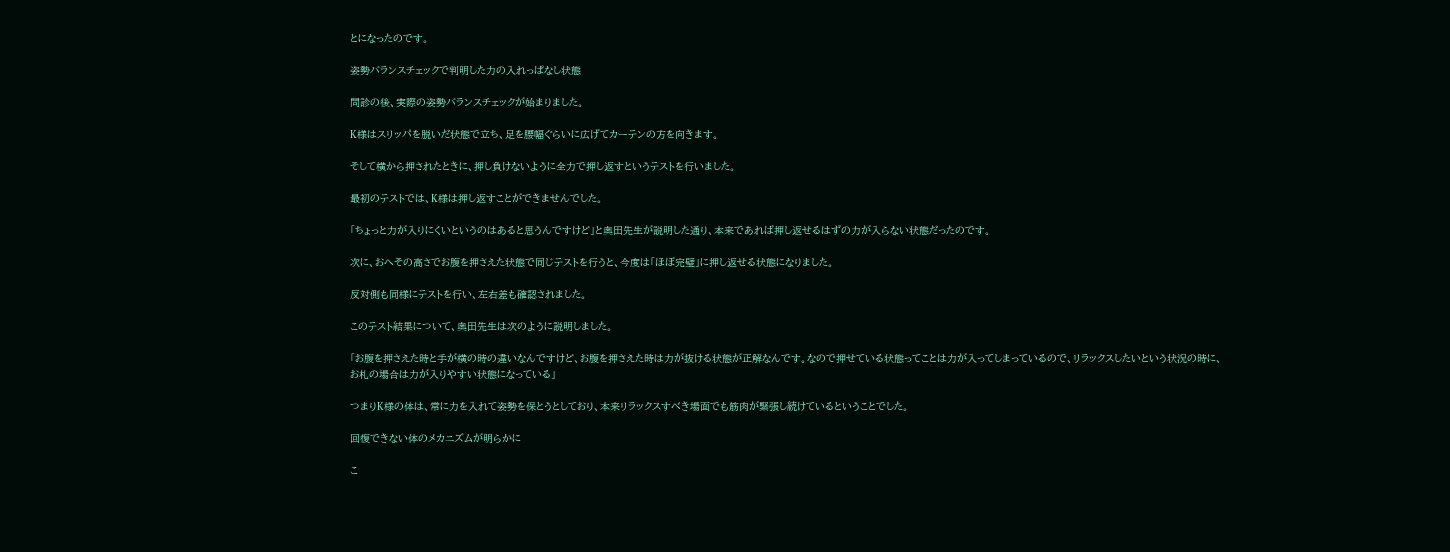とになったのです。

姿勢バランスチェックで判明した力の入れっぱなし状態

問診の後、実際の姿勢バランスチェックが始まりました。

K様はスリッパを脱いだ状態で立ち、足を腰幅ぐらいに広げてカーテンの方を向きます。

そして横から押されたときに、押し負けないように全力で押し返すというテストを行いました。

最初のテストでは、K様は押し返すことができませんでした。

「ちょっと力が入りにくいというのはあると思うんですけど」と奥田先生が説明した通り、本来であれば押し返せるはずの力が入らない状態だったのです。

次に、おへその高さでお腹を押さえた状態で同じテストを行うと、今度は「ほぼ完璧」に押し返せる状態になりました。

反対側も同様にテストを行い、左右差も確認されました。

このテスト結果について、奥田先生は次のように説明しました。

「お腹を押さえた時と手が横の時の違いなんですけど、お腹を押さえた時は力が抜ける状態が正解なんです。なので押せている状態ってことは力が入ってしまっているので、リラックスしたいという状況の時に、お札の場合は力が入りやすい状態になっている」

つまりK様の体は、常に力を入れて姿勢を保とうとしており、本来リラックスすべき場面でも筋肉が緊張し続けているということでした。

回復できない体のメカニズムが明らかに

こ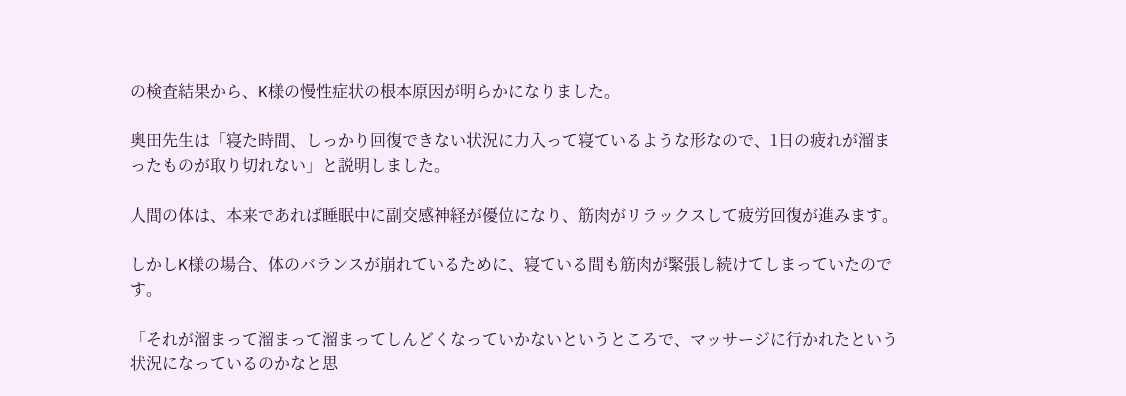の検査結果から、K様の慢性症状の根本原因が明らかになりました。

奥田先生は「寝た時間、しっかり回復できない状況に力入って寝ているような形なので、1日の疲れが溜まったものが取り切れない」と説明しました。

人間の体は、本来であれば睡眠中に副交感神経が優位になり、筋肉がリラックスして疲労回復が進みます。

しかしK様の場合、体のバランスが崩れているために、寝ている間も筋肉が緊張し続けてしまっていたのです。

「それが溜まって溜まって溜まってしんどくなっていかないというところで、マッサージに行かれたという状況になっているのかなと思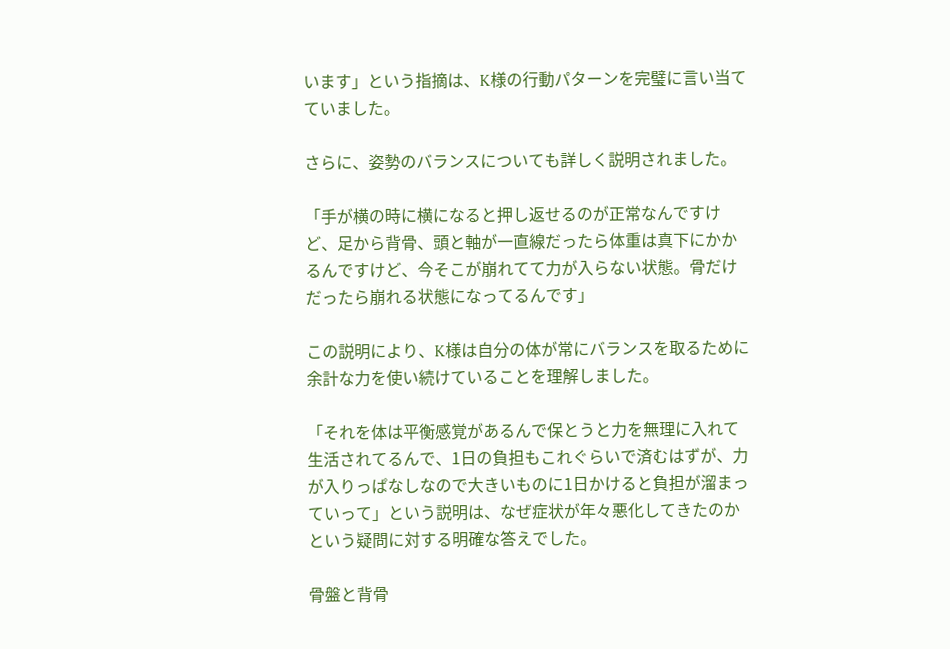います」という指摘は、K様の行動パターンを完璧に言い当てていました。

さらに、姿勢のバランスについても詳しく説明されました。

「手が横の時に横になると押し返せるのが正常なんですけど、足から背骨、頭と軸が一直線だったら体重は真下にかかるんですけど、今そこが崩れてて力が入らない状態。骨だけだったら崩れる状態になってるんです」

この説明により、K様は自分の体が常にバランスを取るために余計な力を使い続けていることを理解しました。

「それを体は平衡感覚があるんで保とうと力を無理に入れて生活されてるんで、1日の負担もこれぐらいで済むはずが、力が入りっぱなしなので大きいものに1日かけると負担が溜まっていって」という説明は、なぜ症状が年々悪化してきたのかという疑問に対する明確な答えでした。

骨盤と背骨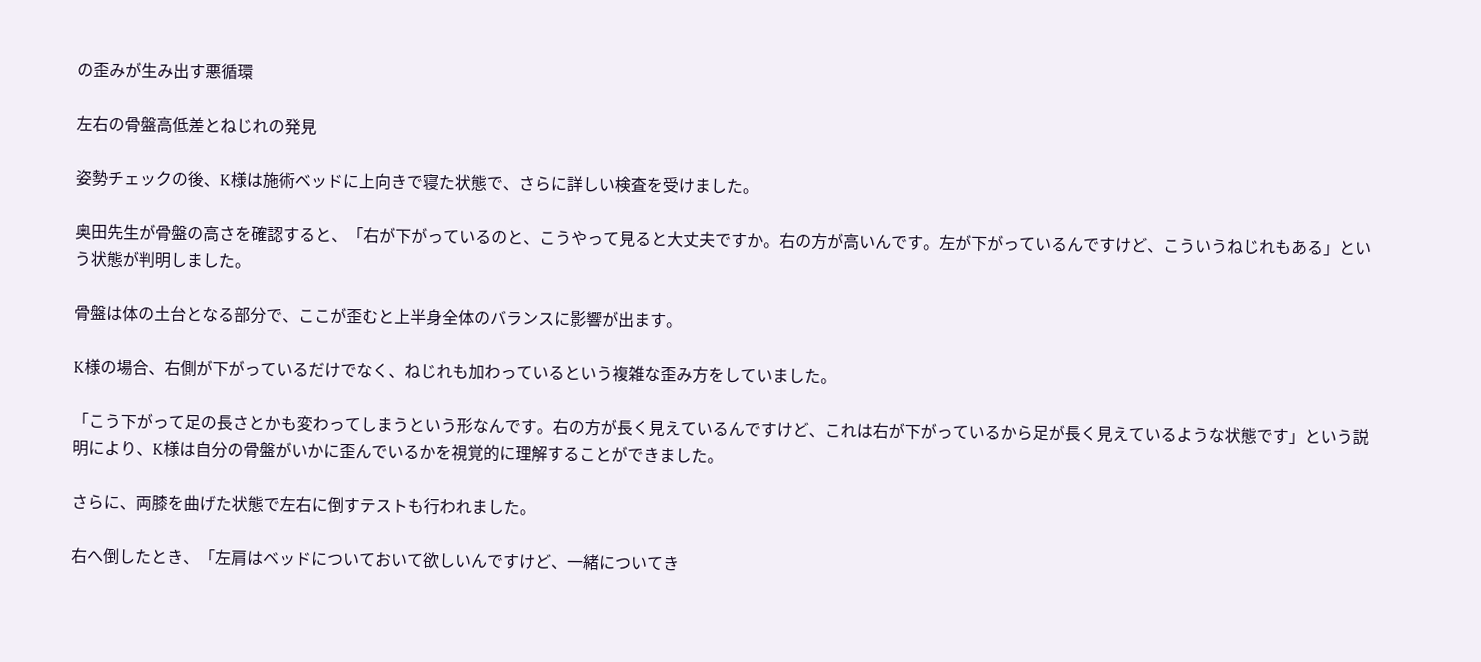の歪みが生み出す悪循環

左右の骨盤高低差とねじれの発見

姿勢チェックの後、K様は施術ベッドに上向きで寝た状態で、さらに詳しい検査を受けました。

奥田先生が骨盤の高さを確認すると、「右が下がっているのと、こうやって見ると大丈夫ですか。右の方が高いんです。左が下がっているんですけど、こういうねじれもある」という状態が判明しました。

骨盤は体の土台となる部分で、ここが歪むと上半身全体のバランスに影響が出ます。

K様の場合、右側が下がっているだけでなく、ねじれも加わっているという複雑な歪み方をしていました。

「こう下がって足の長さとかも変わってしまうという形なんです。右の方が長く見えているんですけど、これは右が下がっているから足が長く見えているような状態です」という説明により、K様は自分の骨盤がいかに歪んでいるかを視覚的に理解することができました。

さらに、両膝を曲げた状態で左右に倒すテストも行われました。

右へ倒したとき、「左肩はベッドについておいて欲しいんですけど、一緒についてき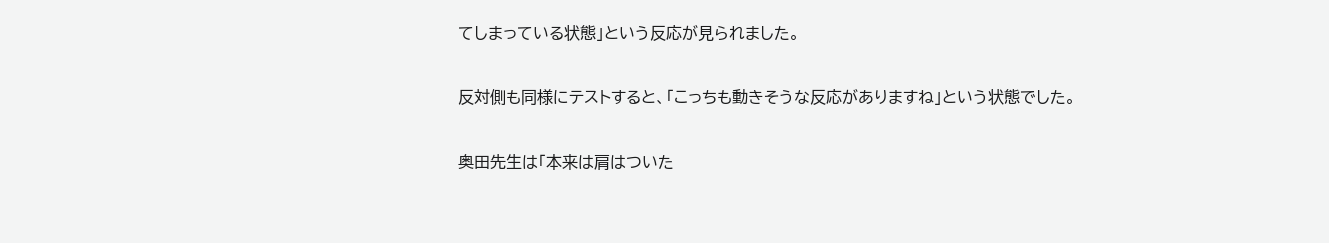てしまっている状態」という反応が見られました。

反対側も同様にテストすると、「こっちも動きそうな反応がありますね」という状態でした。

奥田先生は「本来は肩はついた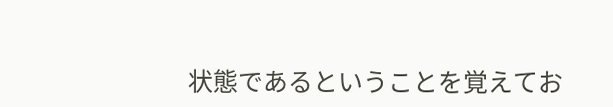状態であるということを覚えてお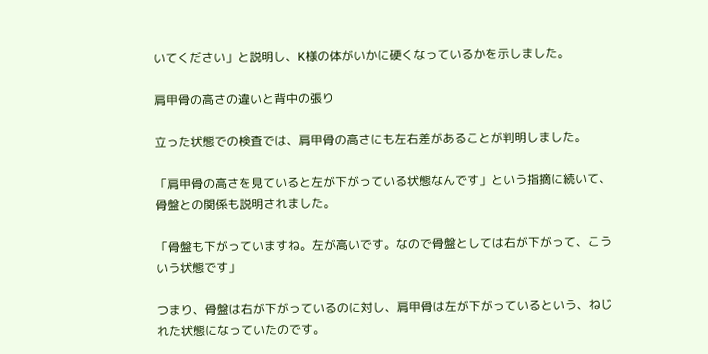いてください」と説明し、K様の体がいかに硬くなっているかを示しました。

肩甲骨の高さの違いと背中の張り

立った状態での検査では、肩甲骨の高さにも左右差があることが判明しました。

「肩甲骨の高さを見ていると左が下がっている状態なんです」という指摘に続いて、骨盤との関係も説明されました。

「骨盤も下がっていますね。左が高いです。なので骨盤としては右が下がって、こういう状態です」

つまり、骨盤は右が下がっているのに対し、肩甲骨は左が下がっているという、ねじれた状態になっていたのです。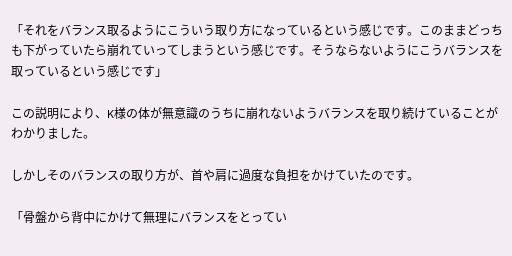「それをバランス取るようにこういう取り方になっているという感じです。このままどっちも下がっていたら崩れていってしまうという感じです。そうならないようにこうバランスを取っているという感じです」

この説明により、K様の体が無意識のうちに崩れないようバランスを取り続けていることがわかりました。

しかしそのバランスの取り方が、首や肩に過度な負担をかけていたのです。

「骨盤から背中にかけて無理にバランスをとってい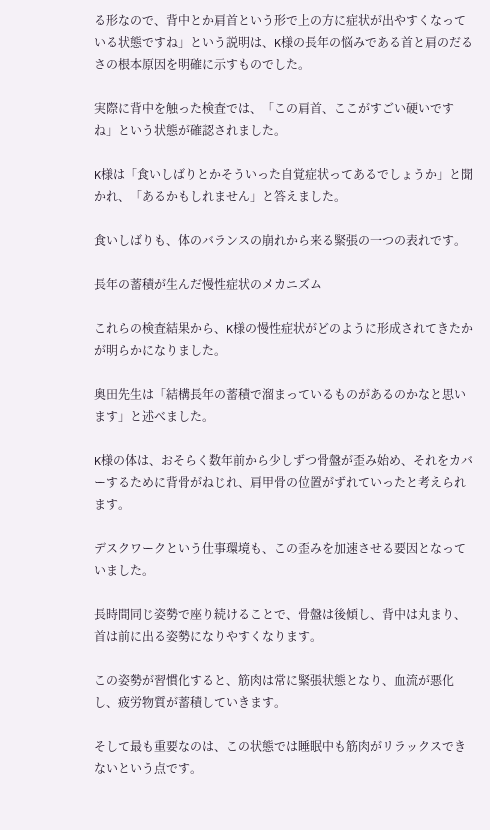る形なので、背中とか肩首という形で上の方に症状が出やすくなっている状態ですね」という説明は、K様の長年の悩みである首と肩のだるさの根本原因を明確に示すものでした。

実際に背中を触った検査では、「この肩首、ここがすごい硬いですね」という状態が確認されました。

K様は「食いしばりとかそういった自覚症状ってあるでしょうか」と聞かれ、「あるかもしれません」と答えました。

食いしばりも、体のバランスの崩れから来る緊張の一つの表れです。

長年の蓄積が生んだ慢性症状のメカニズム

これらの検査結果から、K様の慢性症状がどのように形成されてきたかが明らかになりました。

奥田先生は「結構長年の蓄積で溜まっているものがあるのかなと思います」と述べました。

K様の体は、おそらく数年前から少しずつ骨盤が歪み始め、それをカバーするために背骨がねじれ、肩甲骨の位置がずれていったと考えられます。

デスクワークという仕事環境も、この歪みを加速させる要因となっていました。

長時間同じ姿勢で座り続けることで、骨盤は後傾し、背中は丸まり、首は前に出る姿勢になりやすくなります。

この姿勢が習慣化すると、筋肉は常に緊張状態となり、血流が悪化し、疲労物質が蓄積していきます。

そして最も重要なのは、この状態では睡眠中も筋肉がリラックスできないという点です。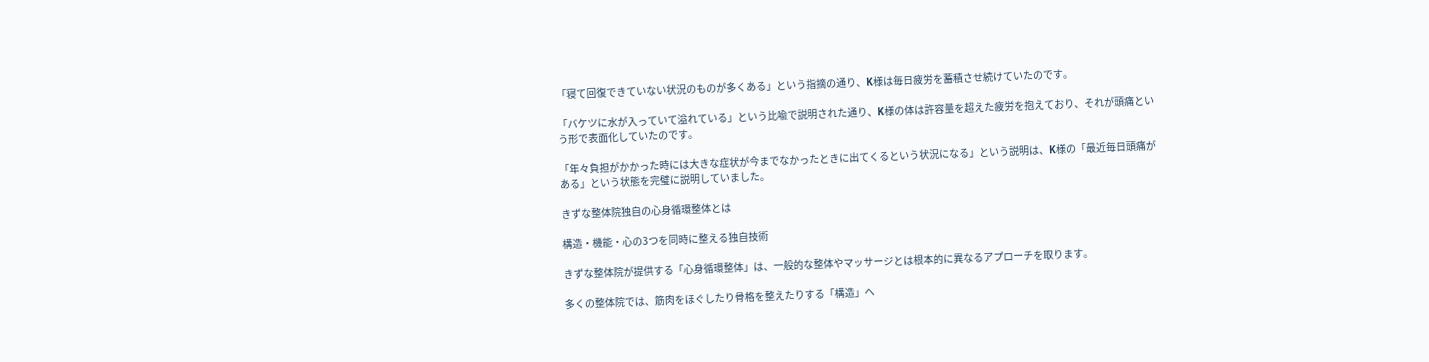「寝て回復できていない状況のものが多くある」という指摘の通り、K様は毎日疲労を蓄積させ続けていたのです。

「バケツに水が入っていて溢れている」という比喩で説明された通り、K様の体は許容量を超えた疲労を抱えており、それが頭痛という形で表面化していたのです。

「年々負担がかかった時には大きな症状が今までなかったときに出てくるという状況になる」という説明は、K様の「最近毎日頭痛がある」という状態を完璧に説明していました。

きずな整体院独自の心身循環整体とは

構造・機能・心の3つを同時に整える独自技術

きずな整体院が提供する「心身循環整体」は、一般的な整体やマッサージとは根本的に異なるアプローチを取ります。

多くの整体院では、筋肉をほぐしたり骨格を整えたりする「構造」へ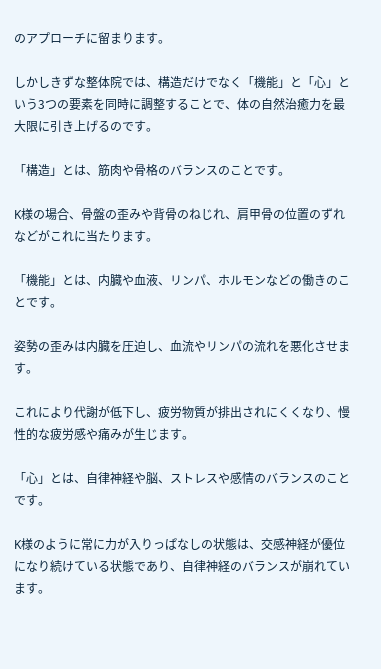のアプローチに留まります。

しかしきずな整体院では、構造だけでなく「機能」と「心」という3つの要素を同時に調整することで、体の自然治癒力を最大限に引き上げるのです。

「構造」とは、筋肉や骨格のバランスのことです。

K様の場合、骨盤の歪みや背骨のねじれ、肩甲骨の位置のずれなどがこれに当たります。

「機能」とは、内臓や血液、リンパ、ホルモンなどの働きのことです。

姿勢の歪みは内臓を圧迫し、血流やリンパの流れを悪化させます。

これにより代謝が低下し、疲労物質が排出されにくくなり、慢性的な疲労感や痛みが生じます。

「心」とは、自律神経や脳、ストレスや感情のバランスのことです。

K様のように常に力が入りっぱなしの状態は、交感神経が優位になり続けている状態であり、自律神経のバランスが崩れています。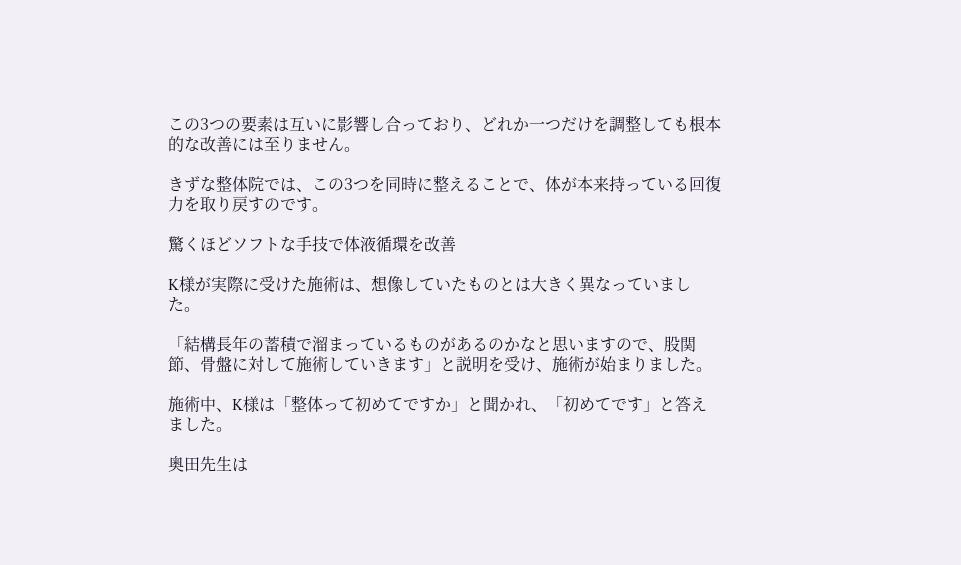この3つの要素は互いに影響し合っており、どれか一つだけを調整しても根本的な改善には至りません。

きずな整体院では、この3つを同時に整えることで、体が本来持っている回復力を取り戻すのです。

驚くほどソフトな手技で体液循環を改善

K様が実際に受けた施術は、想像していたものとは大きく異なっていました。

「結構長年の蓄積で溜まっているものがあるのかなと思いますので、股関節、骨盤に対して施術していきます」と説明を受け、施術が始まりました。

施術中、K様は「整体って初めてですか」と聞かれ、「初めてです」と答えました。

奥田先生は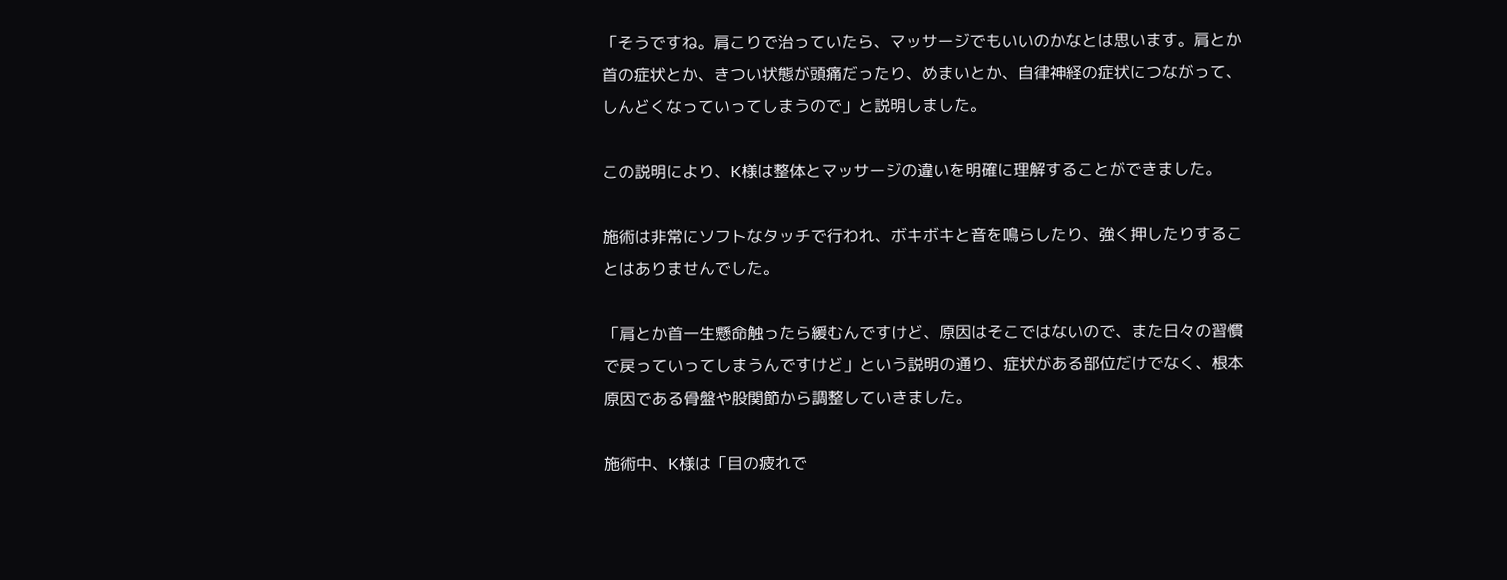「そうですね。肩こりで治っていたら、マッサージでもいいのかなとは思います。肩とか首の症状とか、きつい状態が頭痛だったり、めまいとか、自律神経の症状につながって、しんどくなっていってしまうので」と説明しました。

この説明により、K様は整体とマッサージの違いを明確に理解することができました。

施術は非常にソフトなタッチで行われ、ボキボキと音を鳴らしたり、強く押したりすることはありませんでした。

「肩とか首一生懸命触ったら緩むんですけど、原因はそこではないので、また日々の習慣で戻っていってしまうんですけど」という説明の通り、症状がある部位だけでなく、根本原因である骨盤や股関節から調整していきました。

施術中、K様は「目の疲れで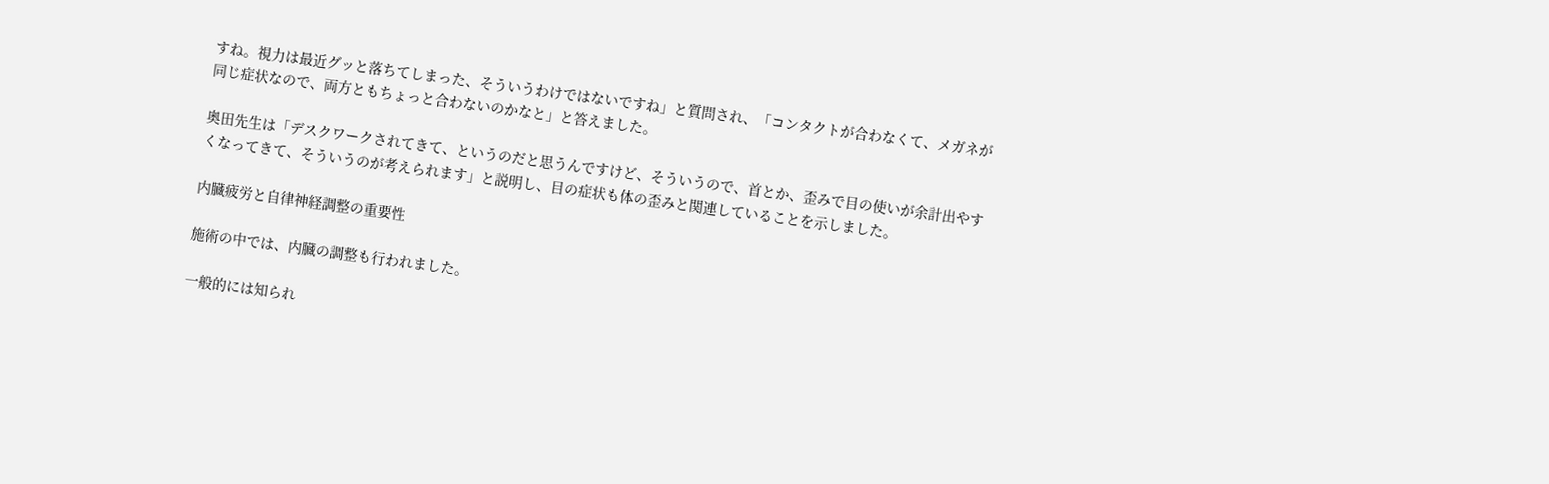すね。視力は最近グッと落ちてしまった、そういうわけではないですね」と質問され、「コンタクトが合わなくて、メガネが同じ症状なので、両方ともちょっと合わないのかなと」と答えました。

奥田先生は「デスクワークされてきて、というのだと思うんですけど、そういうので、首とか、歪みで目の使いが余計出やすくなってきて、そういうのが考えられます」と説明し、目の症状も体の歪みと関連していることを示しました。

内臓疲労と自律神経調整の重要性

施術の中では、内臓の調整も行われました。

一般的には知られ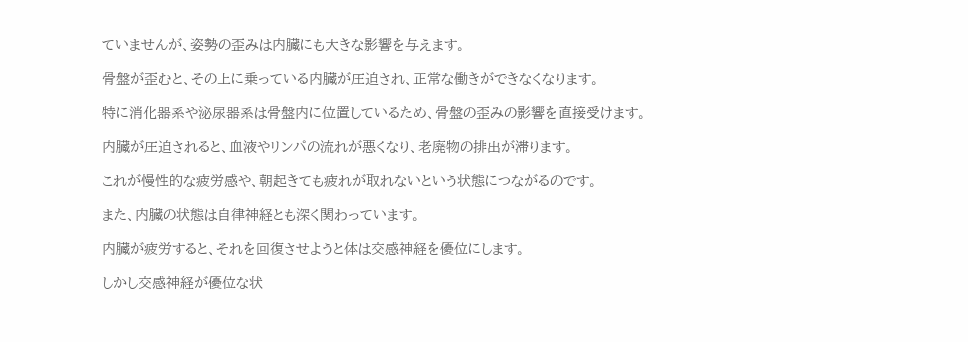ていませんが、姿勢の歪みは内臓にも大きな影響を与えます。

骨盤が歪むと、その上に乗っている内臓が圧迫され、正常な働きができなくなります。

特に消化器系や泌尿器系は骨盤内に位置しているため、骨盤の歪みの影響を直接受けます。

内臓が圧迫されると、血液やリンパの流れが悪くなり、老廃物の排出が滞ります。

これが慢性的な疲労感や、朝起きても疲れが取れないという状態につながるのです。

また、内臓の状態は自律神経とも深く関わっています。

内臓が疲労すると、それを回復させようと体は交感神経を優位にします。

しかし交感神経が優位な状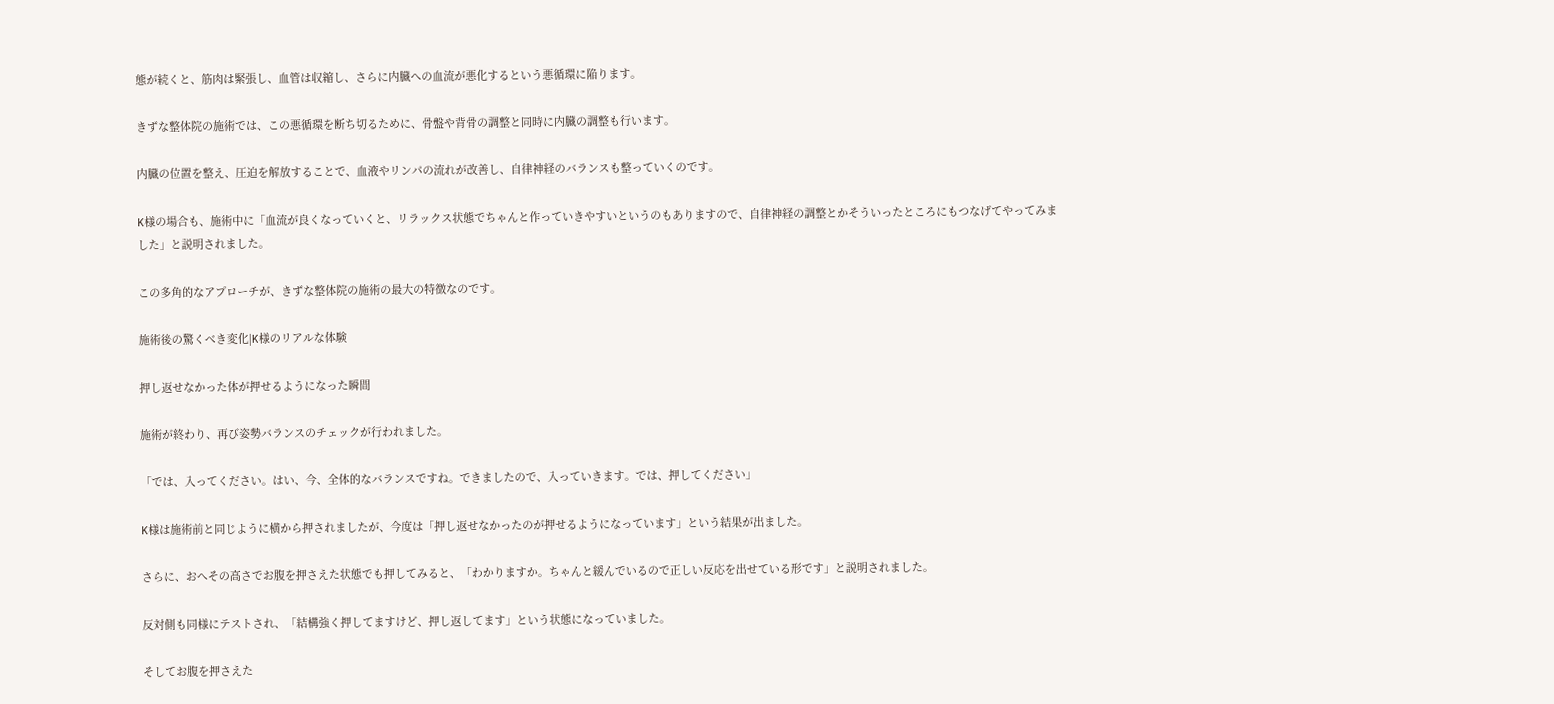態が続くと、筋肉は緊張し、血管は収縮し、さらに内臓への血流が悪化するという悪循環に陥ります。

きずな整体院の施術では、この悪循環を断ち切るために、骨盤や背骨の調整と同時に内臓の調整も行います。

内臓の位置を整え、圧迫を解放することで、血液やリンパの流れが改善し、自律神経のバランスも整っていくのです。

K様の場合も、施術中に「血流が良くなっていくと、リラックス状態でちゃんと作っていきやすいというのもありますので、自律神経の調整とかそういったところにもつなげてやってみました」と説明されました。

この多角的なアプローチが、きずな整体院の施術の最大の特徴なのです。

施術後の驚くべき変化|K様のリアルな体験

押し返せなかった体が押せるようになった瞬間

施術が終わり、再び姿勢バランスのチェックが行われました。

「では、入ってください。はい、今、全体的なバランスですね。できましたので、入っていきます。では、押してください」

K様は施術前と同じように横から押されましたが、今度は「押し返せなかったのが押せるようになっています」という結果が出ました。

さらに、おへその高さでお腹を押さえた状態でも押してみると、「わかりますか。ちゃんと緩んでいるので正しい反応を出せている形です」と説明されました。

反対側も同様にテストされ、「結構強く押してますけど、押し返してます」という状態になっていました。

そしてお腹を押さえた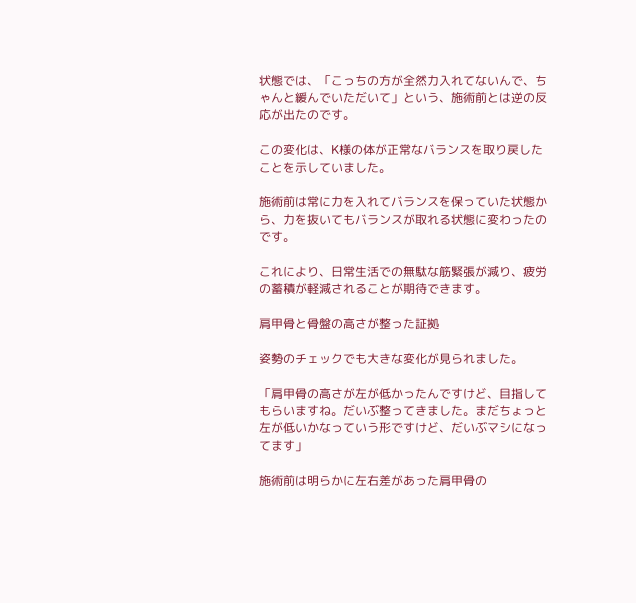状態では、「こっちの方が全然力入れてないんで、ちゃんと緩んでいただいて」という、施術前とは逆の反応が出たのです。

この変化は、K様の体が正常なバランスを取り戻したことを示していました。

施術前は常に力を入れてバランスを保っていた状態から、力を抜いてもバランスが取れる状態に変わったのです。

これにより、日常生活での無駄な筋緊張が減り、疲労の蓄積が軽減されることが期待できます。

肩甲骨と骨盤の高さが整った証拠

姿勢のチェックでも大きな変化が見られました。

「肩甲骨の高さが左が低かったんですけど、目指してもらいますね。だいぶ整ってきました。まだちょっと左が低いかなっていう形ですけど、だいぶマシになってます」

施術前は明らかに左右差があった肩甲骨の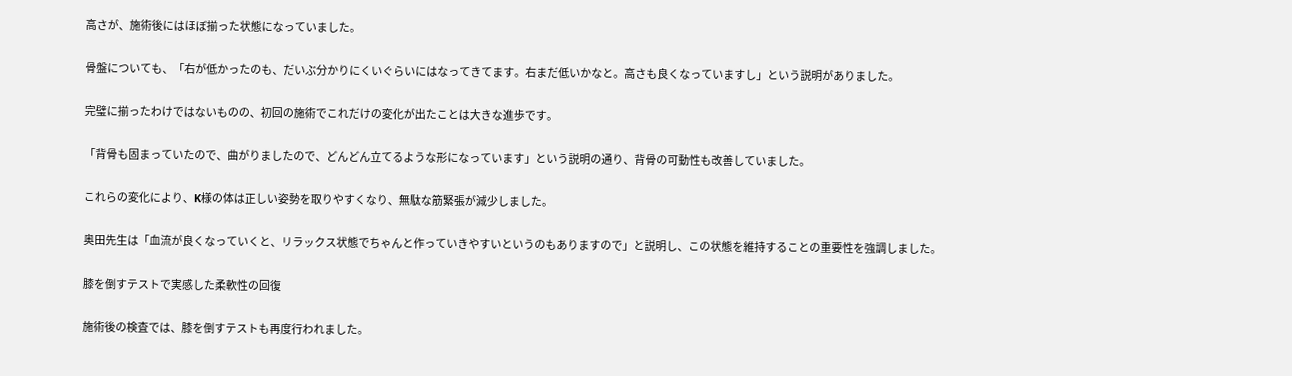高さが、施術後にはほぼ揃った状態になっていました。

骨盤についても、「右が低かったのも、だいぶ分かりにくいぐらいにはなってきてます。右まだ低いかなと。高さも良くなっていますし」という説明がありました。

完璧に揃ったわけではないものの、初回の施術でこれだけの変化が出たことは大きな進歩です。

「背骨も固まっていたので、曲がりましたので、どんどん立てるような形になっています」という説明の通り、背骨の可動性も改善していました。

これらの変化により、K様の体は正しい姿勢を取りやすくなり、無駄な筋緊張が減少しました。

奥田先生は「血流が良くなっていくと、リラックス状態でちゃんと作っていきやすいというのもありますので」と説明し、この状態を維持することの重要性を強調しました。

膝を倒すテストで実感した柔軟性の回復

施術後の検査では、膝を倒すテストも再度行われました。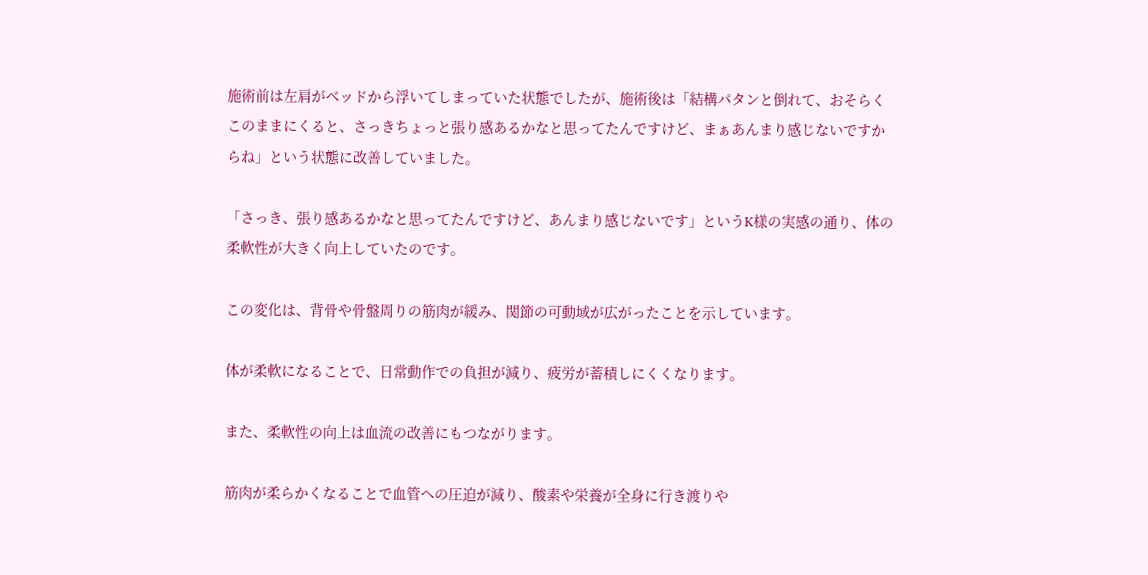施術前は左肩がベッドから浮いてしまっていた状態でしたが、施術後は「結構パタンと倒れて、おそらくこのままにくると、さっきちょっと張り感あるかなと思ってたんですけど、まぁあんまり感じないですからね」という状態に改善していました。

「さっき、張り感あるかなと思ってたんですけど、あんまり感じないです」というK様の実感の通り、体の柔軟性が大きく向上していたのです。

この変化は、背骨や骨盤周りの筋肉が緩み、関節の可動域が広がったことを示しています。

体が柔軟になることで、日常動作での負担が減り、疲労が蓄積しにくくなります。

また、柔軟性の向上は血流の改善にもつながります。

筋肉が柔らかくなることで血管への圧迫が減り、酸素や栄養が全身に行き渡りや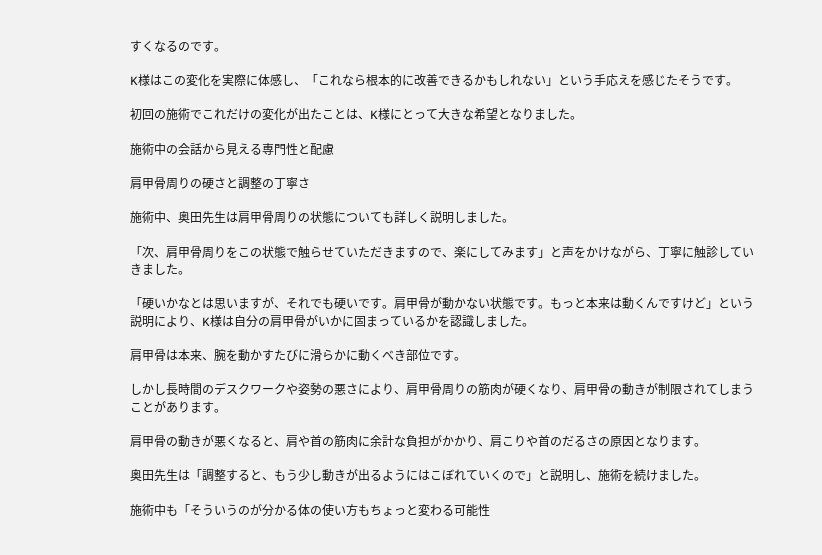すくなるのです。

K様はこの変化を実際に体感し、「これなら根本的に改善できるかもしれない」という手応えを感じたそうです。

初回の施術でこれだけの変化が出たことは、K様にとって大きな希望となりました。

施術中の会話から見える専門性と配慮

肩甲骨周りの硬さと調整の丁寧さ

施術中、奥田先生は肩甲骨周りの状態についても詳しく説明しました。

「次、肩甲骨周りをこの状態で触らせていただきますので、楽にしてみます」と声をかけながら、丁寧に触診していきました。

「硬いかなとは思いますが、それでも硬いです。肩甲骨が動かない状態です。もっと本来は動くんですけど」という説明により、K様は自分の肩甲骨がいかに固まっているかを認識しました。

肩甲骨は本来、腕を動かすたびに滑らかに動くべき部位です。

しかし長時間のデスクワークや姿勢の悪さにより、肩甲骨周りの筋肉が硬くなり、肩甲骨の動きが制限されてしまうことがあります。

肩甲骨の動きが悪くなると、肩や首の筋肉に余計な負担がかかり、肩こりや首のだるさの原因となります。

奥田先生は「調整すると、もう少し動きが出るようにはこぼれていくので」と説明し、施術を続けました。

施術中も「そういうのが分かる体の使い方もちょっと変わる可能性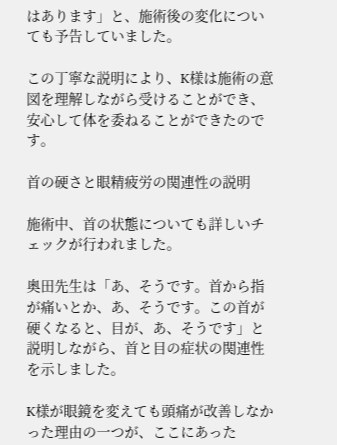はあります」と、施術後の変化についても予告していました。

この丁寧な説明により、K様は施術の意図を理解しながら受けることができ、安心して体を委ねることができたのです。

首の硬さと眼精疲労の関連性の説明

施術中、首の状態についても詳しいチェックが行われました。

奥田先生は「あ、そうです。首から指が痛いとか、あ、そうです。この首が硬くなると、目が、あ、そうです」と説明しながら、首と目の症状の関連性を示しました。

K様が眼鏡を変えても頭痛が改善しなかった理由の一つが、ここにあった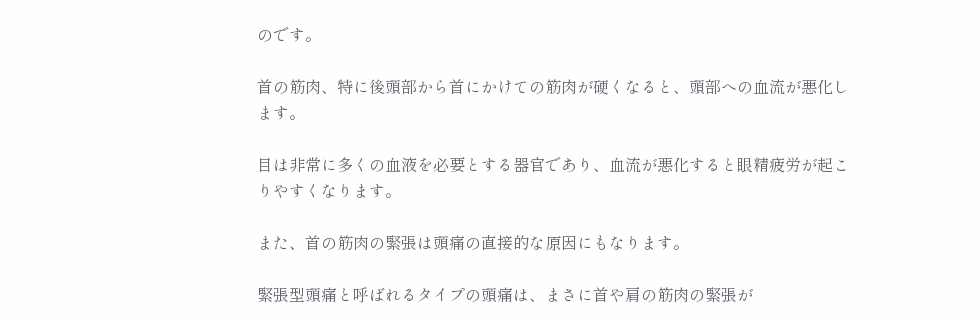のです。

首の筋肉、特に後頭部から首にかけての筋肉が硬くなると、頭部への血流が悪化します。

目は非常に多くの血液を必要とする器官であり、血流が悪化すると眼精疲労が起こりやすくなります。

また、首の筋肉の緊張は頭痛の直接的な原因にもなります。

緊張型頭痛と呼ばれるタイプの頭痛は、まさに首や肩の筋肉の緊張が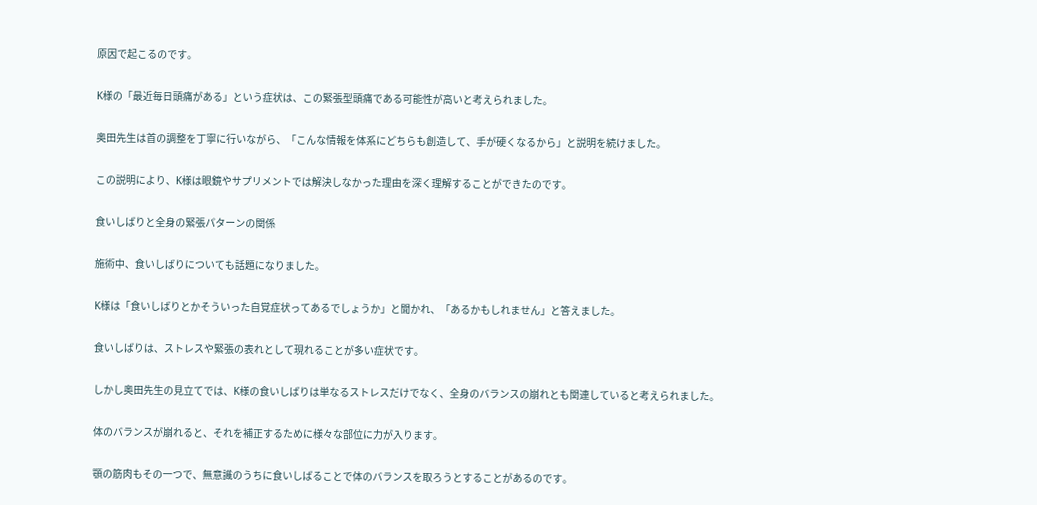原因で起こるのです。

K様の「最近毎日頭痛がある」という症状は、この緊張型頭痛である可能性が高いと考えられました。

奥田先生は首の調整を丁寧に行いながら、「こんな情報を体系にどちらも創造して、手が硬くなるから」と説明を続けました。

この説明により、K様は眼鏡やサプリメントでは解決しなかった理由を深く理解することができたのです。

食いしばりと全身の緊張パターンの関係

施術中、食いしばりについても話題になりました。

K様は「食いしばりとかそういった自覚症状ってあるでしょうか」と聞かれ、「あるかもしれません」と答えました。

食いしばりは、ストレスや緊張の表れとして現れることが多い症状です。

しかし奥田先生の見立てでは、K様の食いしばりは単なるストレスだけでなく、全身のバランスの崩れとも関連していると考えられました。

体のバランスが崩れると、それを補正するために様々な部位に力が入ります。

顎の筋肉もその一つで、無意識のうちに食いしばることで体のバランスを取ろうとすることがあるのです。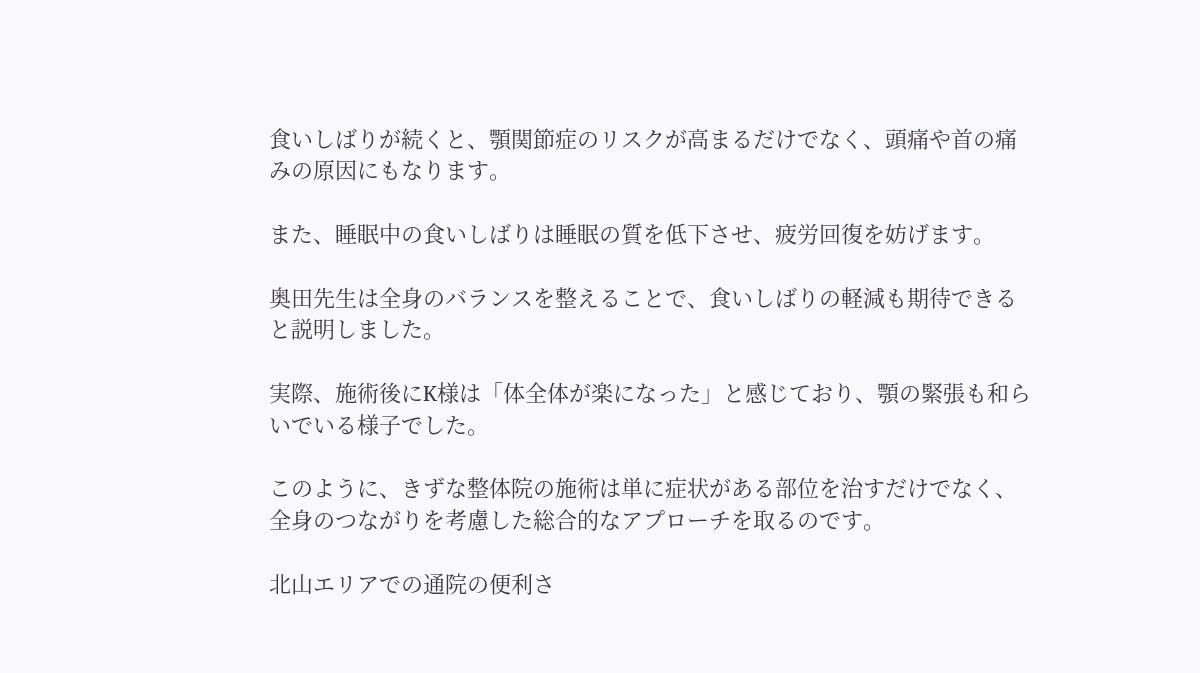食いしばりが続くと、顎関節症のリスクが高まるだけでなく、頭痛や首の痛みの原因にもなります。

また、睡眠中の食いしばりは睡眠の質を低下させ、疲労回復を妨げます。

奥田先生は全身のバランスを整えることで、食いしばりの軽減も期待できると説明しました。

実際、施術後にK様は「体全体が楽になった」と感じており、顎の緊張も和らいでいる様子でした。

このように、きずな整体院の施術は単に症状がある部位を治すだけでなく、全身のつながりを考慮した総合的なアプローチを取るのです。

北山エリアでの通院の便利さ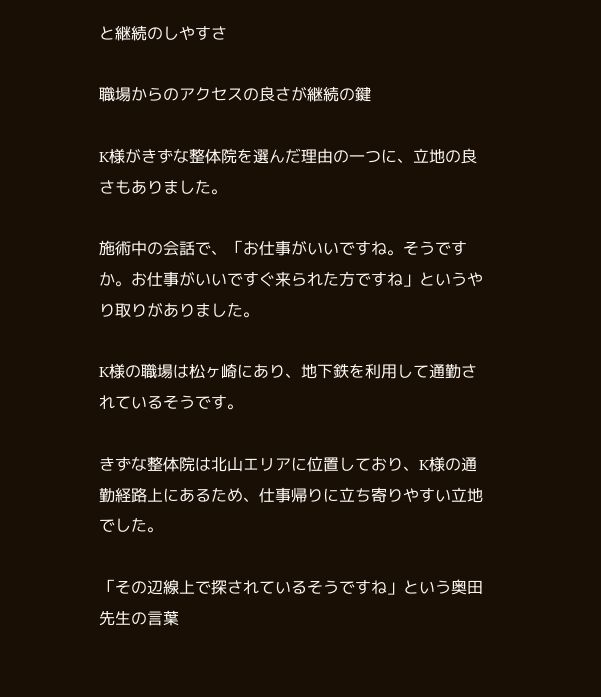と継続のしやすさ

職場からのアクセスの良さが継続の鍵

K様がきずな整体院を選んだ理由の一つに、立地の良さもありました。

施術中の会話で、「お仕事がいいですね。そうですか。お仕事がいいですぐ来られた方ですね」というやり取りがありました。

K様の職場は松ヶ崎にあり、地下鉄を利用して通勤されているそうです。

きずな整体院は北山エリアに位置しており、K様の通勤経路上にあるため、仕事帰りに立ち寄りやすい立地でした。

「その辺線上で探されているそうですね」という奥田先生の言葉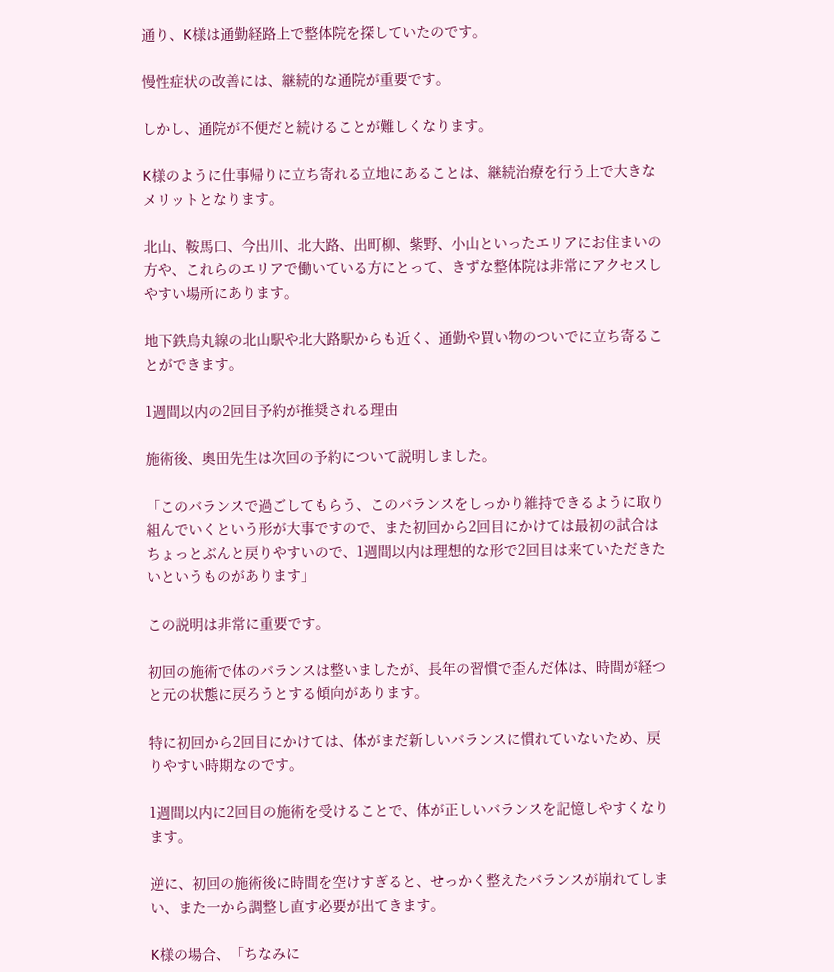通り、K様は通勤経路上で整体院を探していたのです。

慢性症状の改善には、継続的な通院が重要です。

しかし、通院が不便だと続けることが難しくなります。

K様のように仕事帰りに立ち寄れる立地にあることは、継続治療を行う上で大きなメリットとなります。

北山、鞍馬口、今出川、北大路、出町柳、紫野、小山といったエリアにお住まいの方や、これらのエリアで働いている方にとって、きずな整体院は非常にアクセスしやすい場所にあります。

地下鉄烏丸線の北山駅や北大路駅からも近く、通勤や買い物のついでに立ち寄ることができます。

1週間以内の2回目予約が推奨される理由

施術後、奥田先生は次回の予約について説明しました。

「このバランスで過ごしてもらう、このバランスをしっかり維持できるように取り組んでいくという形が大事ですので、また初回から2回目にかけては最初の試合はちょっとぶんと戻りやすいので、1週間以内は理想的な形で2回目は来ていただきたいというものがあります」

この説明は非常に重要です。

初回の施術で体のバランスは整いましたが、長年の習慣で歪んだ体は、時間が経つと元の状態に戻ろうとする傾向があります。

特に初回から2回目にかけては、体がまだ新しいバランスに慣れていないため、戻りやすい時期なのです。

1週間以内に2回目の施術を受けることで、体が正しいバランスを記憶しやすくなります。

逆に、初回の施術後に時間を空けすぎると、せっかく整えたバランスが崩れてしまい、また一から調整し直す必要が出てきます。

K様の場合、「ちなみに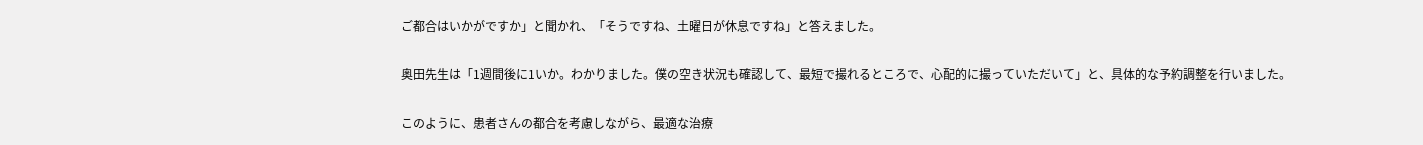ご都合はいかがですか」と聞かれ、「そうですね、土曜日が休息ですね」と答えました。

奥田先生は「1週間後に1いか。わかりました。僕の空き状況も確認して、最短で撮れるところで、心配的に撮っていただいて」と、具体的な予約調整を行いました。

このように、患者さんの都合を考慮しながら、最適な治療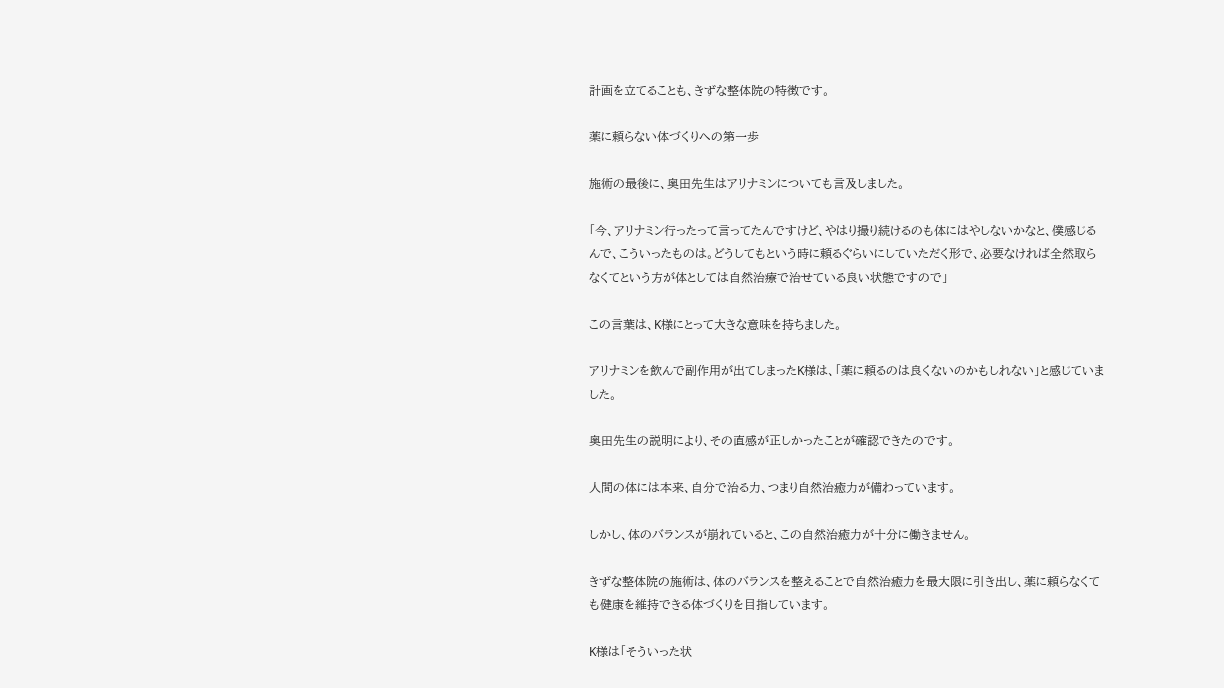計画を立てることも、きずな整体院の特徴です。

薬に頼らない体づくりへの第一歩

施術の最後に、奥田先生はアリナミンについても言及しました。

「今、アリナミン行ったって言ってたんですけど、やはり撮り続けるのも体にはやしないかなと、僕感じるんで、こういったものは。どうしてもという時に頼るぐらいにしていただく形で、必要なければ全然取らなくてという方が体としては自然治療で治せている良い状態ですので」

この言葉は、K様にとって大きな意味を持ちました。

アリナミンを飲んで副作用が出てしまったK様は、「薬に頼るのは良くないのかもしれない」と感じていました。

奥田先生の説明により、その直感が正しかったことが確認できたのです。

人間の体には本来、自分で治る力、つまり自然治癒力が備わっています。

しかし、体のバランスが崩れていると、この自然治癒力が十分に働きません。

きずな整体院の施術は、体のバランスを整えることで自然治癒力を最大限に引き出し、薬に頼らなくても健康を維持できる体づくりを目指しています。

K様は「そういった状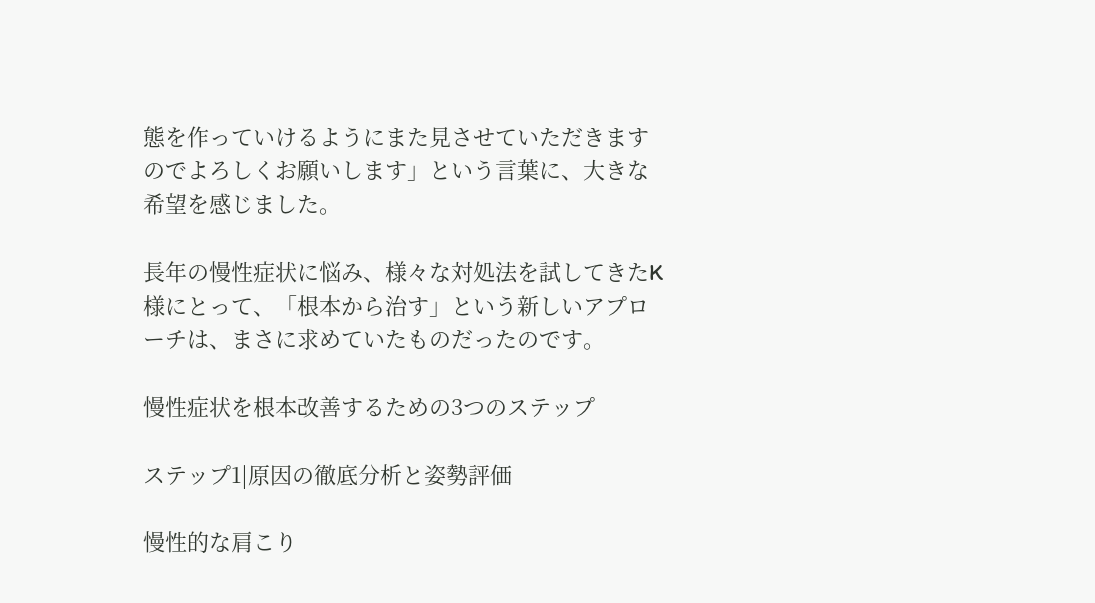態を作っていけるようにまた見させていただきますのでよろしくお願いします」という言葉に、大きな希望を感じました。

長年の慢性症状に悩み、様々な対処法を試してきたK様にとって、「根本から治す」という新しいアプローチは、まさに求めていたものだったのです。

慢性症状を根本改善するための3つのステップ

ステップ1|原因の徹底分析と姿勢評価

慢性的な肩こり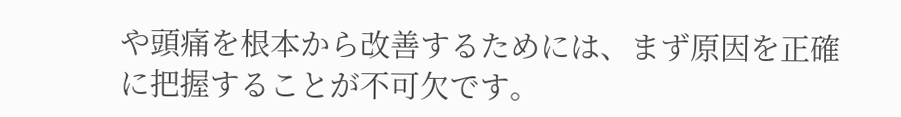や頭痛を根本から改善するためには、まず原因を正確に把握することが不可欠です。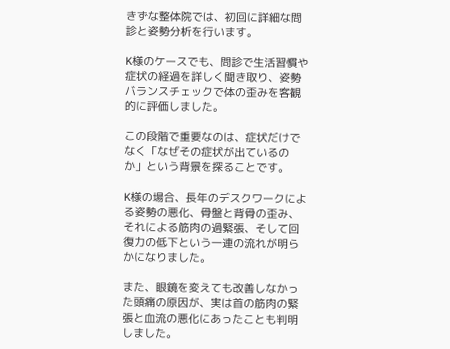きずな整体院では、初回に詳細な問診と姿勢分析を行います。

K様のケースでも、問診で生活習慣や症状の経過を詳しく聞き取り、姿勢バランスチェックで体の歪みを客観的に評価しました。

この段階で重要なのは、症状だけでなく「なぜその症状が出ているのか」という背景を探ることです。

K様の場合、長年のデスクワークによる姿勢の悪化、骨盤と背骨の歪み、それによる筋肉の過緊張、そして回復力の低下という一連の流れが明らかになりました。

また、眼鏡を変えても改善しなかった頭痛の原因が、実は首の筋肉の緊張と血流の悪化にあったことも判明しました。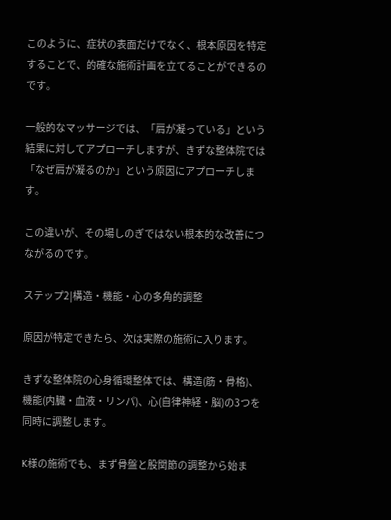このように、症状の表面だけでなく、根本原因を特定することで、的確な施術計画を立てることができるのです。

一般的なマッサージでは、「肩が凝っている」という結果に対してアプローチしますが、きずな整体院では「なぜ肩が凝るのか」という原因にアプローチします。

この違いが、その場しのぎではない根本的な改善につながるのです。

ステップ2|構造・機能・心の多角的調整

原因が特定できたら、次は実際の施術に入ります。

きずな整体院の心身循環整体では、構造(筋・骨格)、機能(内臓・血液・リンパ)、心(自律神経・脳)の3つを同時に調整します。

K様の施術でも、まず骨盤と股関節の調整から始ま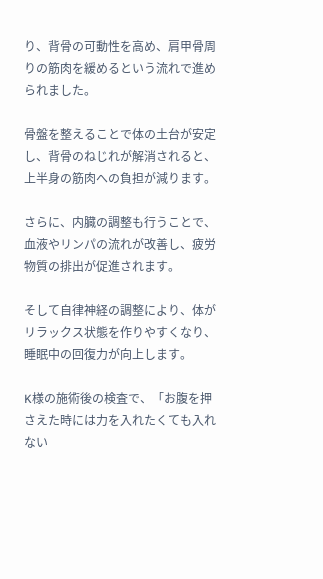り、背骨の可動性を高め、肩甲骨周りの筋肉を緩めるという流れで進められました。

骨盤を整えることで体の土台が安定し、背骨のねじれが解消されると、上半身の筋肉への負担が減ります。

さらに、内臓の調整も行うことで、血液やリンパの流れが改善し、疲労物質の排出が促進されます。

そして自律神経の調整により、体がリラックス状態を作りやすくなり、睡眠中の回復力が向上します。

K様の施術後の検査で、「お腹を押さえた時には力を入れたくても入れない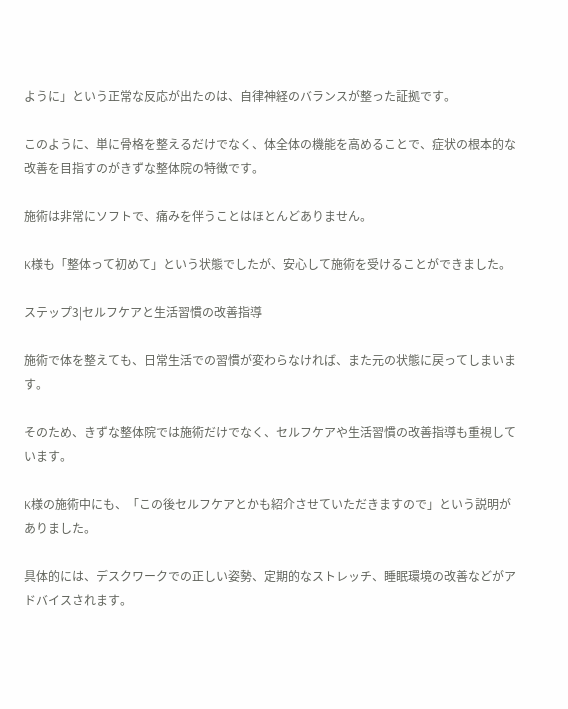ように」という正常な反応が出たのは、自律神経のバランスが整った証拠です。

このように、単に骨格を整えるだけでなく、体全体の機能を高めることで、症状の根本的な改善を目指すのがきずな整体院の特徴です。

施術は非常にソフトで、痛みを伴うことはほとんどありません。

K様も「整体って初めて」という状態でしたが、安心して施術を受けることができました。

ステップ3|セルフケアと生活習慣の改善指導

施術で体を整えても、日常生活での習慣が変わらなければ、また元の状態に戻ってしまいます。

そのため、きずな整体院では施術だけでなく、セルフケアや生活習慣の改善指導も重視しています。

K様の施術中にも、「この後セルフケアとかも紹介させていただきますので」という説明がありました。

具体的には、デスクワークでの正しい姿勢、定期的なストレッチ、睡眠環境の改善などがアドバイスされます。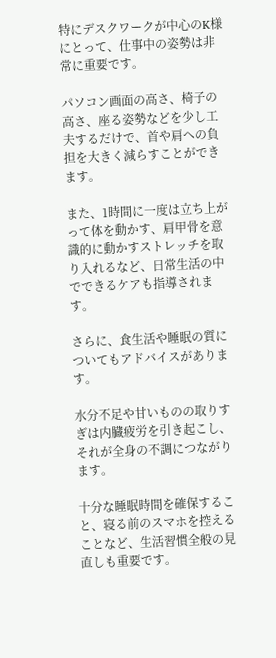特にデスクワークが中心のK様にとって、仕事中の姿勢は非常に重要です。

パソコン画面の高さ、椅子の高さ、座る姿勢などを少し工夫するだけで、首や肩への負担を大きく減らすことができます。

また、1時間に一度は立ち上がって体を動かす、肩甲骨を意識的に動かすストレッチを取り入れるなど、日常生活の中でできるケアも指導されます。

さらに、食生活や睡眠の質についてもアドバイスがあります。

水分不足や甘いものの取りすぎは内臓疲労を引き起こし、それが全身の不調につながります。

十分な睡眠時間を確保すること、寝る前のスマホを控えることなど、生活習慣全般の見直しも重要です。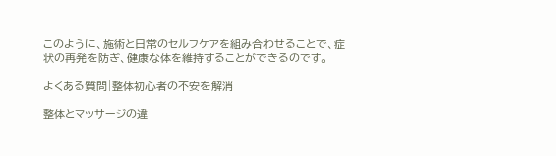このように、施術と日常のセルフケアを組み合わせることで、症状の再発を防ぎ、健康な体を維持することができるのです。

よくある質問|整体初心者の不安を解消

整体とマッサージの違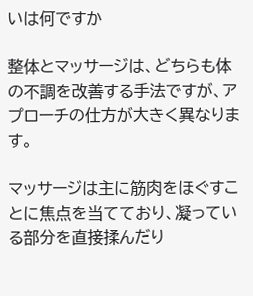いは何ですか

整体とマッサージは、どちらも体の不調を改善する手法ですが、アプローチの仕方が大きく異なります。

マッサージは主に筋肉をほぐすことに焦点を当てており、凝っている部分を直接揉んだり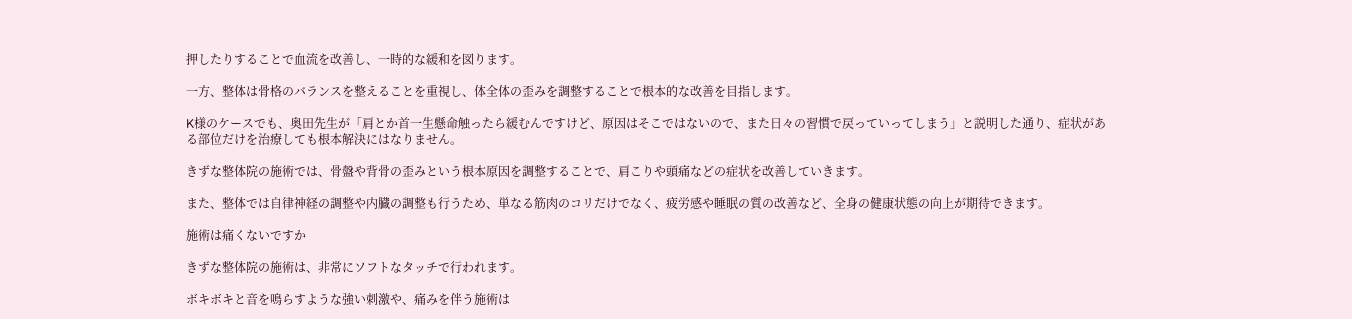押したりすることで血流を改善し、一時的な緩和を図ります。

一方、整体は骨格のバランスを整えることを重視し、体全体の歪みを調整することで根本的な改善を目指します。

K様のケースでも、奥田先生が「肩とか首一生懸命触ったら緩むんですけど、原因はそこではないので、また日々の習慣で戻っていってしまう」と説明した通り、症状がある部位だけを治療しても根本解決にはなりません。

きずな整体院の施術では、骨盤や背骨の歪みという根本原因を調整することで、肩こりや頭痛などの症状を改善していきます。

また、整体では自律神経の調整や内臓の調整も行うため、単なる筋肉のコリだけでなく、疲労感や睡眠の質の改善など、全身の健康状態の向上が期待できます。

施術は痛くないですか

きずな整体院の施術は、非常にソフトなタッチで行われます。

ボキボキと音を鳴らすような強い刺激や、痛みを伴う施術は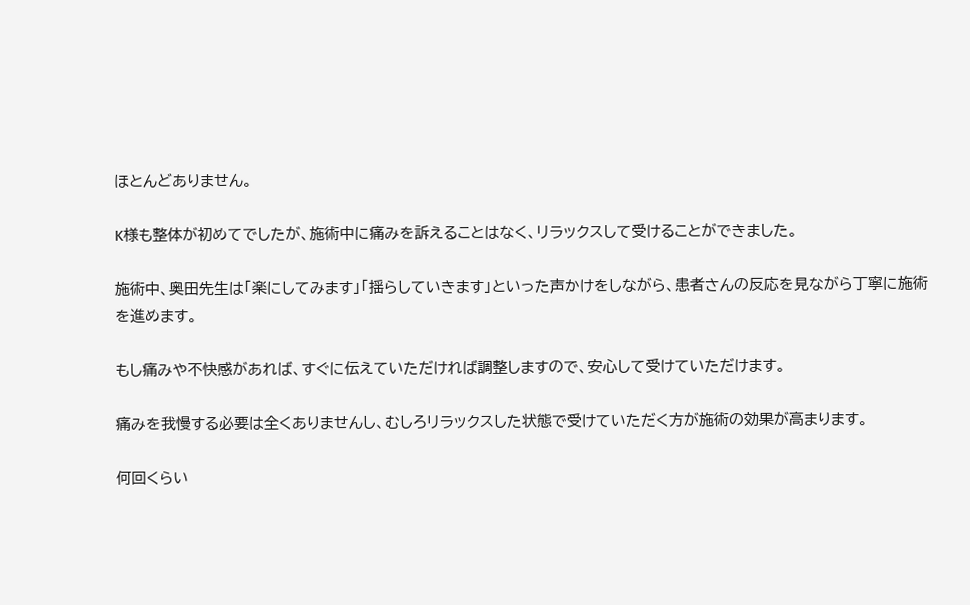ほとんどありません。

K様も整体が初めてでしたが、施術中に痛みを訴えることはなく、リラックスして受けることができました。

施術中、奥田先生は「楽にしてみます」「揺らしていきます」といった声かけをしながら、患者さんの反応を見ながら丁寧に施術を進めます。

もし痛みや不快感があれば、すぐに伝えていただければ調整しますので、安心して受けていただけます。

痛みを我慢する必要は全くありませんし、むしろリラックスした状態で受けていただく方が施術の効果が高まります。

何回くらい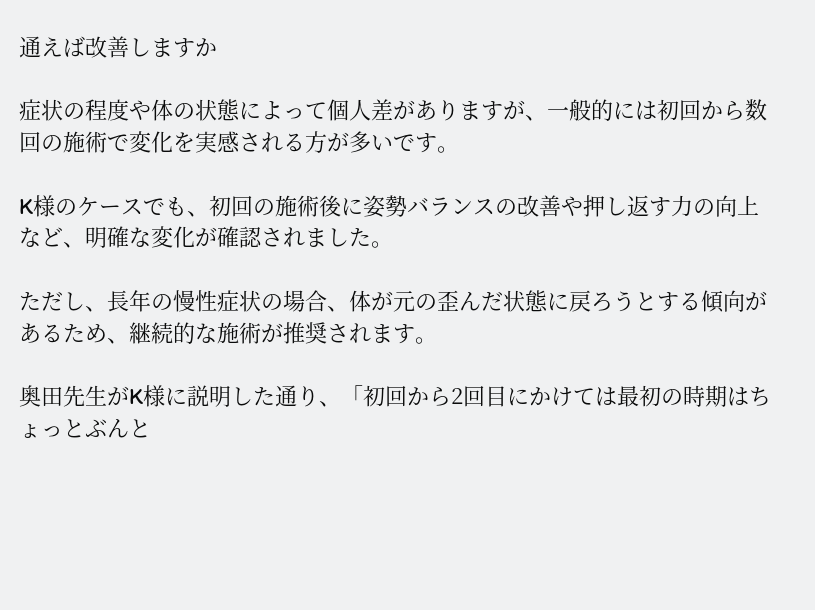通えば改善しますか

症状の程度や体の状態によって個人差がありますが、一般的には初回から数回の施術で変化を実感される方が多いです。

K様のケースでも、初回の施術後に姿勢バランスの改善や押し返す力の向上など、明確な変化が確認されました。

ただし、長年の慢性症状の場合、体が元の歪んだ状態に戻ろうとする傾向があるため、継続的な施術が推奨されます。

奥田先生がK様に説明した通り、「初回から2回目にかけては最初の時期はちょっとぶんと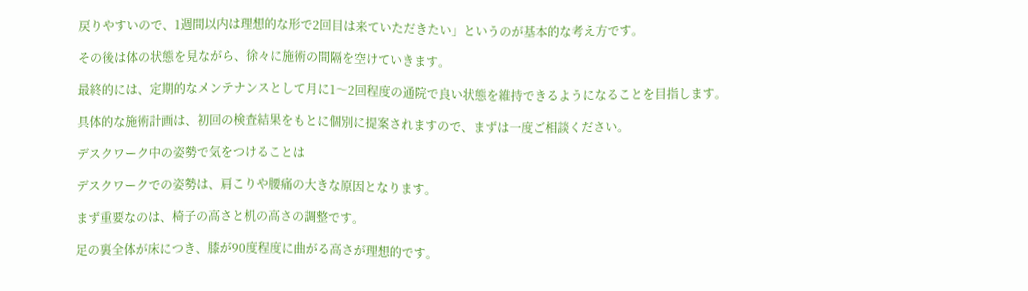戻りやすいので、1週間以内は理想的な形で2回目は来ていただきたい」というのが基本的な考え方です。

その後は体の状態を見ながら、徐々に施術の間隔を空けていきます。

最終的には、定期的なメンテナンスとして月に1〜2回程度の通院で良い状態を維持できるようになることを目指します。

具体的な施術計画は、初回の検査結果をもとに個別に提案されますので、まずは一度ご相談ください。

デスクワーク中の姿勢で気をつけることは

デスクワークでの姿勢は、肩こりや腰痛の大きな原因となります。

まず重要なのは、椅子の高さと机の高さの調整です。

足の裏全体が床につき、膝が90度程度に曲がる高さが理想的です。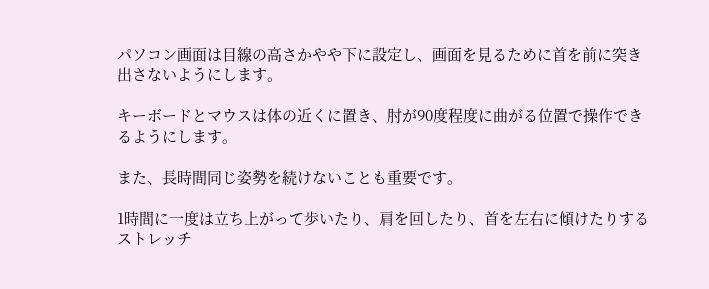パソコン画面は目線の高さかやや下に設定し、画面を見るために首を前に突き出さないようにします。

キーボードとマウスは体の近くに置き、肘が90度程度に曲がる位置で操作できるようにします。

また、長時間同じ姿勢を続けないことも重要です。

1時間に一度は立ち上がって歩いたり、肩を回したり、首を左右に傾けたりするストレッチ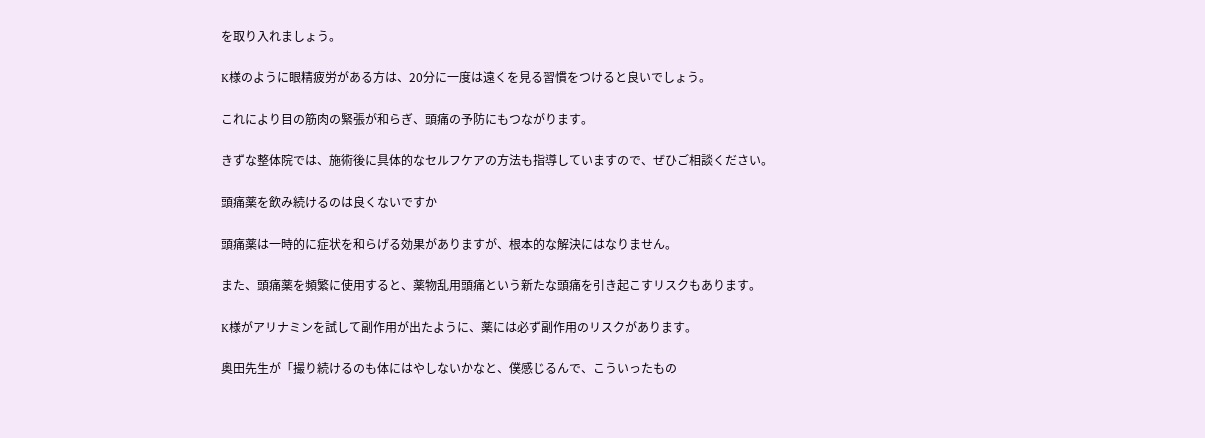を取り入れましょう。

K様のように眼精疲労がある方は、20分に一度は遠くを見る習慣をつけると良いでしょう。

これにより目の筋肉の緊張が和らぎ、頭痛の予防にもつながります。

きずな整体院では、施術後に具体的なセルフケアの方法も指導していますので、ぜひご相談ください。

頭痛薬を飲み続けるのは良くないですか

頭痛薬は一時的に症状を和らげる効果がありますが、根本的な解決にはなりません。

また、頭痛薬を頻繁に使用すると、薬物乱用頭痛という新たな頭痛を引き起こすリスクもあります。

K様がアリナミンを試して副作用が出たように、薬には必ず副作用のリスクがあります。

奥田先生が「撮り続けるのも体にはやしないかなと、僕感じるんで、こういったもの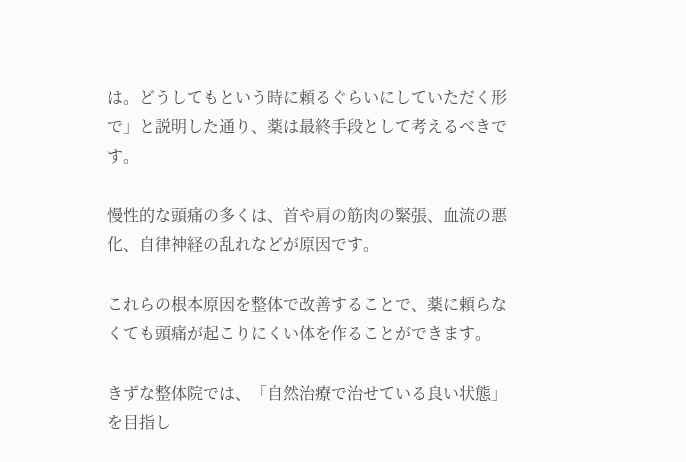は。どうしてもという時に頼るぐらいにしていただく形で」と説明した通り、薬は最終手段として考えるべきです。

慢性的な頭痛の多くは、首や肩の筋肉の緊張、血流の悪化、自律神経の乱れなどが原因です。

これらの根本原因を整体で改善することで、薬に頼らなくても頭痛が起こりにくい体を作ることができます。

きずな整体院では、「自然治療で治せている良い状態」を目指し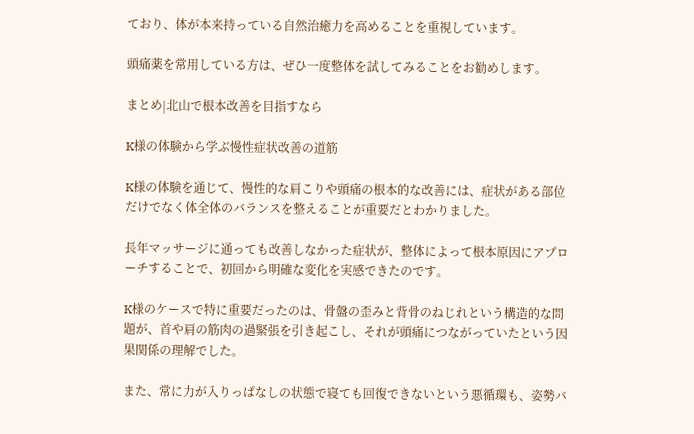ており、体が本来持っている自然治癒力を高めることを重視しています。

頭痛薬を常用している方は、ぜひ一度整体を試してみることをお勧めします。

まとめ|北山で根本改善を目指すなら

K様の体験から学ぶ慢性症状改善の道筋

K様の体験を通じて、慢性的な肩こりや頭痛の根本的な改善には、症状がある部位だけでなく体全体のバランスを整えることが重要だとわかりました。

長年マッサージに通っても改善しなかった症状が、整体によって根本原因にアプローチすることで、初回から明確な変化を実感できたのです。

K様のケースで特に重要だったのは、骨盤の歪みと背骨のねじれという構造的な問題が、首や肩の筋肉の過緊張を引き起こし、それが頭痛につながっていたという因果関係の理解でした。

また、常に力が入りっぱなしの状態で寝ても回復できないという悪循環も、姿勢バ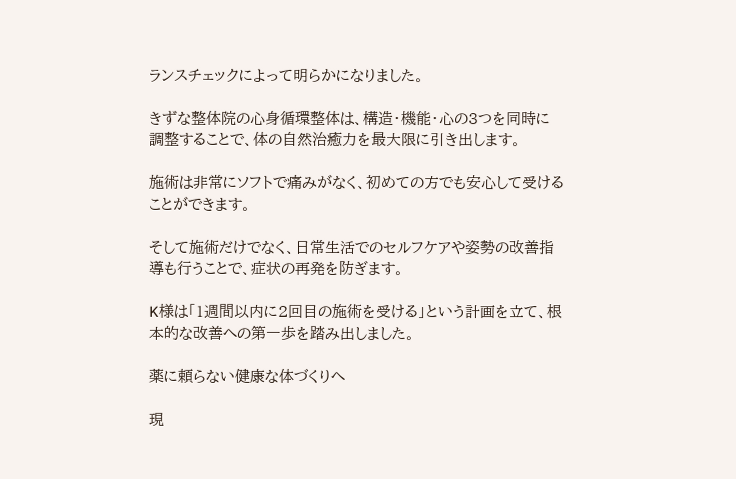ランスチェックによって明らかになりました。

きずな整体院の心身循環整体は、構造・機能・心の3つを同時に調整することで、体の自然治癒力を最大限に引き出します。

施術は非常にソフトで痛みがなく、初めての方でも安心して受けることができます。

そして施術だけでなく、日常生活でのセルフケアや姿勢の改善指導も行うことで、症状の再発を防ぎます。

K様は「1週間以内に2回目の施術を受ける」という計画を立て、根本的な改善への第一歩を踏み出しました。

薬に頼らない健康な体づくりへ

現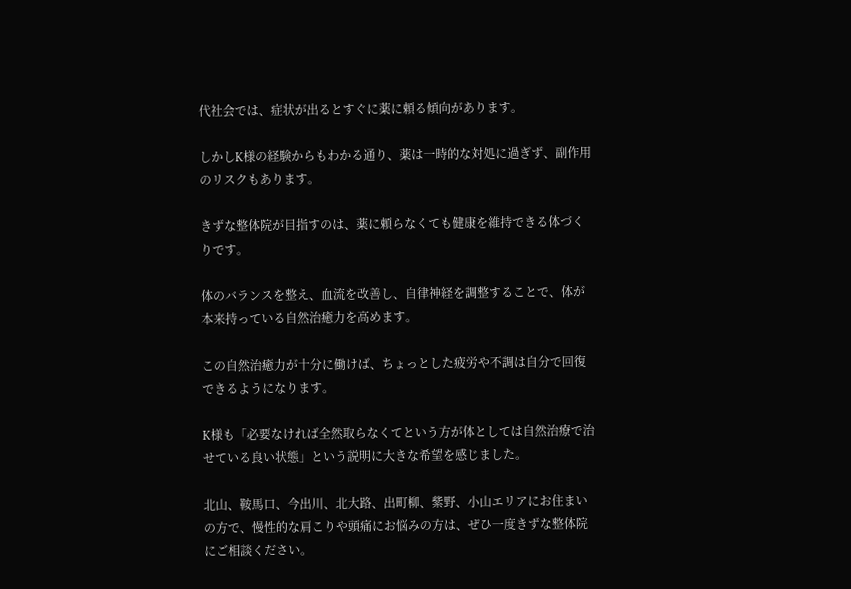代社会では、症状が出るとすぐに薬に頼る傾向があります。

しかしK様の経験からもわかる通り、薬は一時的な対処に過ぎず、副作用のリスクもあります。

きずな整体院が目指すのは、薬に頼らなくても健康を維持できる体づくりです。

体のバランスを整え、血流を改善し、自律神経を調整することで、体が本来持っている自然治癒力を高めます。

この自然治癒力が十分に働けば、ちょっとした疲労や不調は自分で回復できるようになります。

K様も「必要なければ全然取らなくてという方が体としては自然治療で治せている良い状態」という説明に大きな希望を感じました。

北山、鞍馬口、今出川、北大路、出町柳、紫野、小山エリアにお住まいの方で、慢性的な肩こりや頭痛にお悩みの方は、ぜひ一度きずな整体院にご相談ください。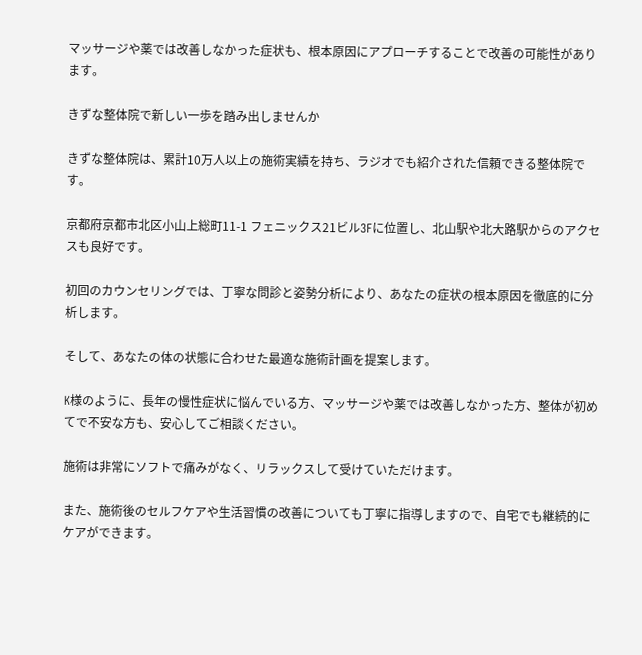マッサージや薬では改善しなかった症状も、根本原因にアプローチすることで改善の可能性があります。

きずな整体院で新しい一歩を踏み出しませんか

きずな整体院は、累計10万人以上の施術実績を持ち、ラジオでも紹介された信頼できる整体院です。

京都府京都市北区小山上総町11-1 フェニックス21ビル3Fに位置し、北山駅や北大路駅からのアクセスも良好です。

初回のカウンセリングでは、丁寧な問診と姿勢分析により、あなたの症状の根本原因を徹底的に分析します。

そして、あなたの体の状態に合わせた最適な施術計画を提案します。

K様のように、長年の慢性症状に悩んでいる方、マッサージや薬では改善しなかった方、整体が初めてで不安な方も、安心してご相談ください。

施術は非常にソフトで痛みがなく、リラックスして受けていただけます。

また、施術後のセルフケアや生活習慣の改善についても丁寧に指導しますので、自宅でも継続的にケアができます。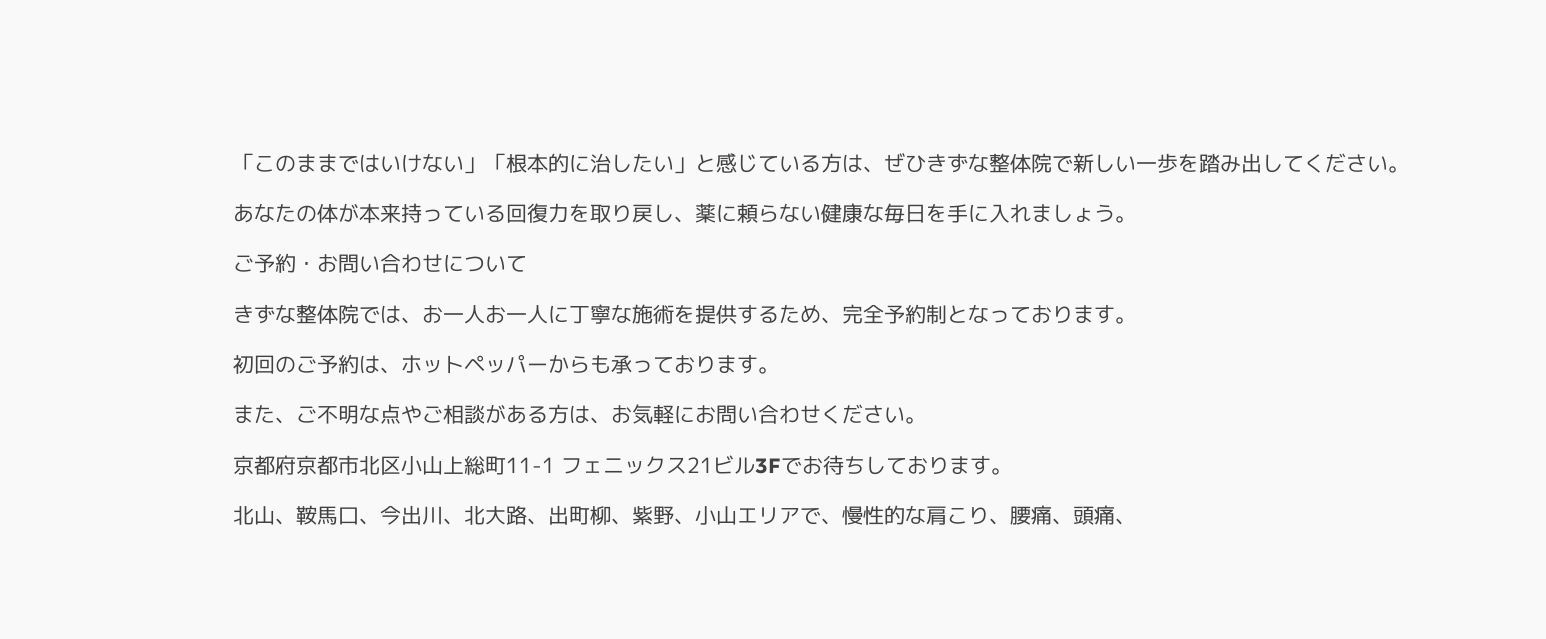「このままではいけない」「根本的に治したい」と感じている方は、ぜひきずな整体院で新しい一歩を踏み出してください。

あなたの体が本来持っている回復力を取り戻し、薬に頼らない健康な毎日を手に入れましょう。

ご予約・お問い合わせについて

きずな整体院では、お一人お一人に丁寧な施術を提供するため、完全予約制となっております。

初回のご予約は、ホットペッパーからも承っております。

また、ご不明な点やご相談がある方は、お気軽にお問い合わせください。

京都府京都市北区小山上総町11-1 フェニックス21ビル3Fでお待ちしております。

北山、鞍馬口、今出川、北大路、出町柳、紫野、小山エリアで、慢性的な肩こり、腰痛、頭痛、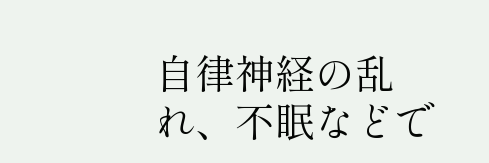自律神経の乱れ、不眠などで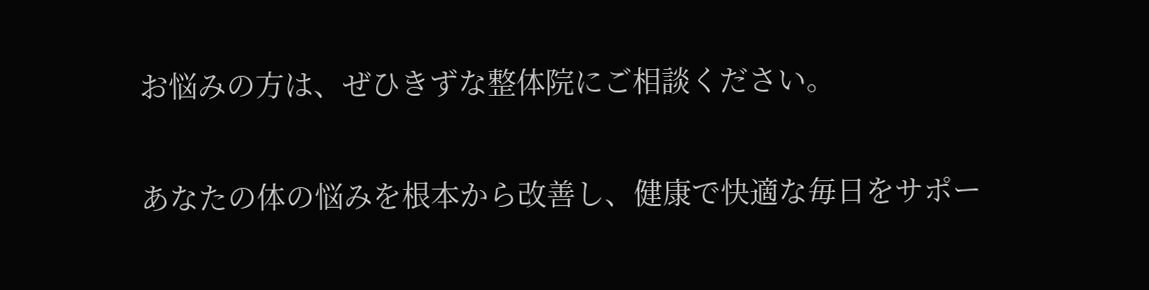お悩みの方は、ぜひきずな整体院にご相談ください。

あなたの体の悩みを根本から改善し、健康で快適な毎日をサポー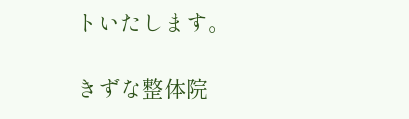トいたします。

きずな整体院